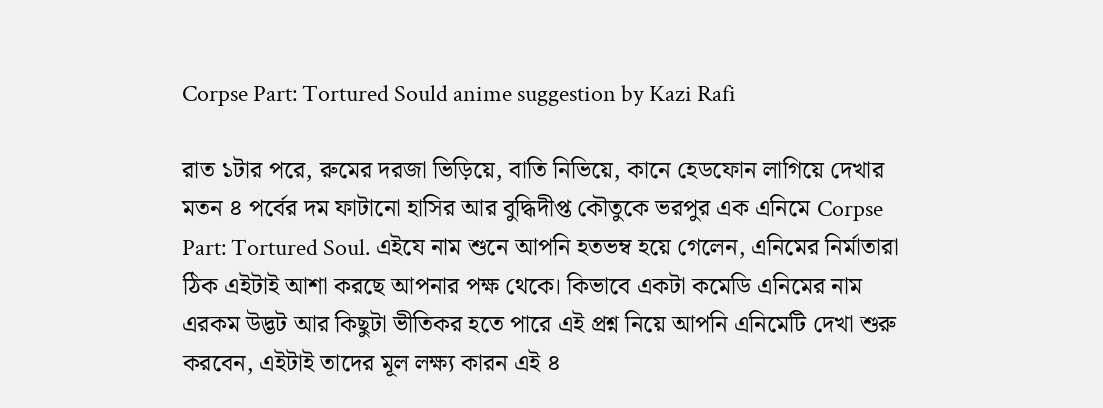Corpse Part: Tortured Sould anime suggestion by Kazi Rafi

রাত ১টার পরে, রুমের দরজা ভিড়িয়ে, বাতি নিভিয়ে, কানে হেডফোন লাগিয়ে দেখার মতন ৪ পর্বের দম ফাটানো হাসির আর বুদ্ধিদীপ্ত কৌতুকে ভরপুর এক এনিমে Corpse Part: Tortured Soul. এইযে নাম শুনে আপনি হতভম্ব হয়ে গেলেন, এনিমের নির্মাতারা ঠিক এইটাই আশা করছে আপনার পক্ষ থেকে। কিভাবে একটা কমেডি এনিমের নাম এরকম উদ্ভট আর কিছুটা ভীতিকর হতে পারে এই প্রশ্ন নিয়ে আপনি এনিমেটি দেখা শুরু করবেন, এইটাই তাদের মূল লক্ষ্য কারন এই ৪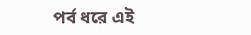পর্ব ধরে এই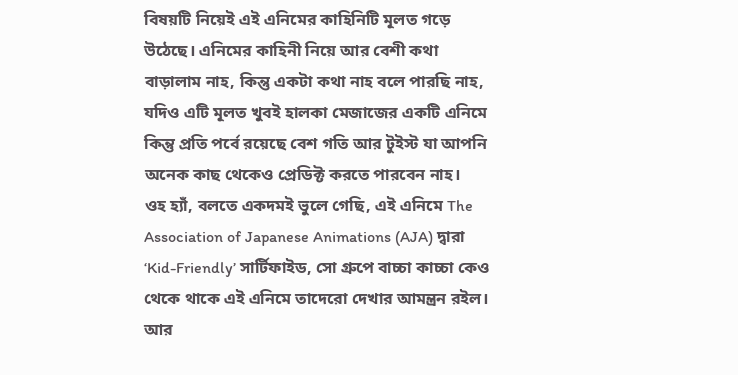বিষয়টি নিয়েই এই এনিমের কাহিনিটি মূলত গড়ে উঠেছে। এনিমের কাহিনী নিয়ে আর বেশী কথা বাড়ালাম নাহ, কিন্তু একটা কথা নাহ বলে পারছি নাহ, যদিও এটি মূলত খুবই হালকা মেজাজের একটি এনিমে কিন্তু প্রতি পর্বে রয়েছে বেশ গতি আর টুইস্ট যা আপনি অনেক কাছ থেকেও প্রেডিক্ট করতে পারবেন নাহ।
ওহ হ্যাঁ, বলতে একদমই ভুলে গেছি, এই এনিমে The Association of Japanese Animations (AJA) দ্বারা ‘Kid-Friendly’ সার্টিফাইড, সো গ্রুপে বাচ্চা কাচ্চা কেও থেকে থাকে এই এনিমে তাদেরো দেখার আমন্ত্রন রইল। আর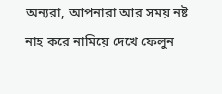অন্যরা, আপনারা আর সময় নষ্ট নাহ করে নামিয়ে দেখে ফেলুন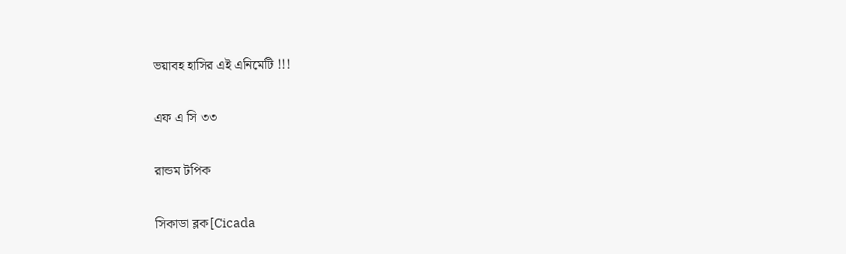ভয়াবহ হাসির এই এনিমেটি !!!

এফ এ সি ৩৩

রান্ডম টপিক

সিকাডা ব্লক[Cicada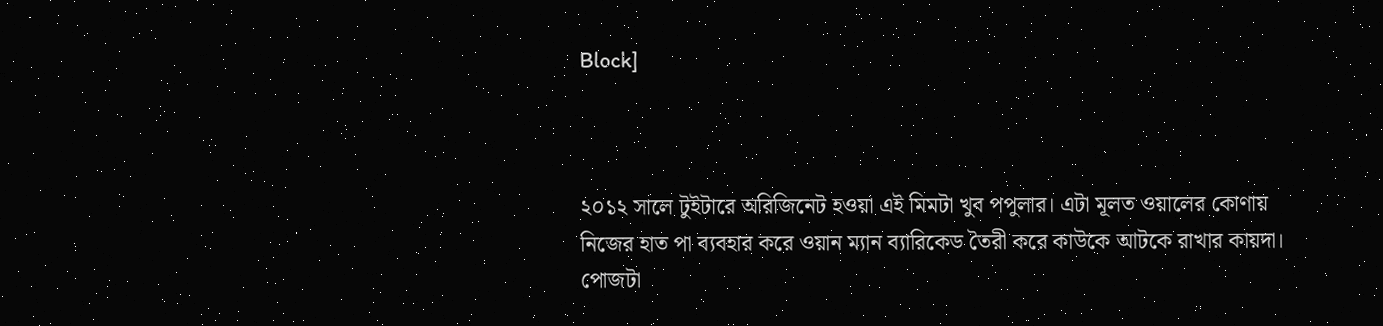Block]



২০১২ সালে টুইটারে অরিজিনেট হওয়া এই মিমটা খুব পপুলার। এটা মূলত ওয়ালের কোণায়  নিজের হাত পা ব্যবহার করে ওয়ান ম্যান ব্যারিকেড তৈরী করে কাউকে আটকে রাখার কায়দা। পোজটা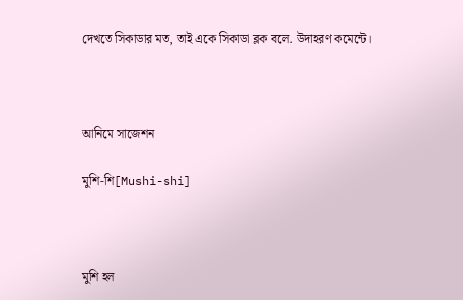দেখতে সিকাডার মত, তাই একে সিকাডা ব্লক বলে. উদাহরণ কমেন্টে।



আনিমে সাজেশন

মুশি-শি[Mushi-shi]



মুশি হল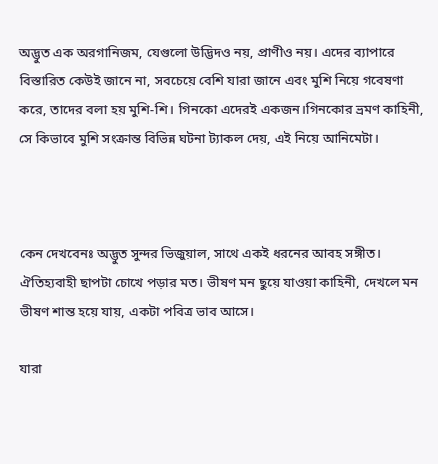অদ্ভুত এক অরগানিজম, যেগুলো উদ্ভিদও নয়, প্রাণীও নয়। এদের ব্যাপারে বিস্তারিত কেউই জানে না, সবচেয়ে বেশি যারা জানে এবং মুশি নিয়ে গবেষণা করে, তাদের বলা হয় মুশি-শি। গিনকো এদেরই একজন।গিনকোর ভ্রমণ কাহিনী, সে কিভাবে মুশি সংক্রান্ত বিভিন্ন ঘটনা ট্যাকল দেয়, এই নিয়ে আনিমেটা।



কেন দেখবেনঃ অদ্ভুত সুন্দর ভিজুয়াল, সাথে একই ধরনের আবহ সঙ্গীত। ঐতিহ্যবাহী ছাপটা চোখে পড়ার মত। ভীষণ মন ছুয়ে যাওয়া কাহিনী, দেখলে মন ভীষণ শান্ত হয়ে যায়, একটা পবিত্র ভাব আসে।

যারা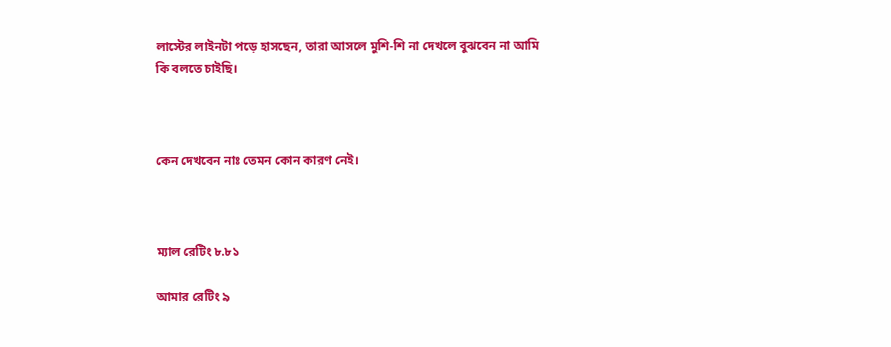লাস্টের লাইনটা পড়ে হাসছেন, তারা আসলে মুশি-শি না দেখলে বুঝবেন না আমি কি বলতে চাইছি।



কেন দেখবেন নাঃ তেমন কোন কারণ নেই।



ম্যাল রেটিং ৮.৮১

আমার রেটিং ৯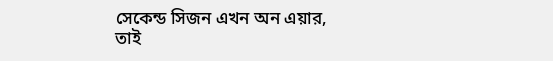সেকেন্ড সিজন এখন অন এয়ার, তাই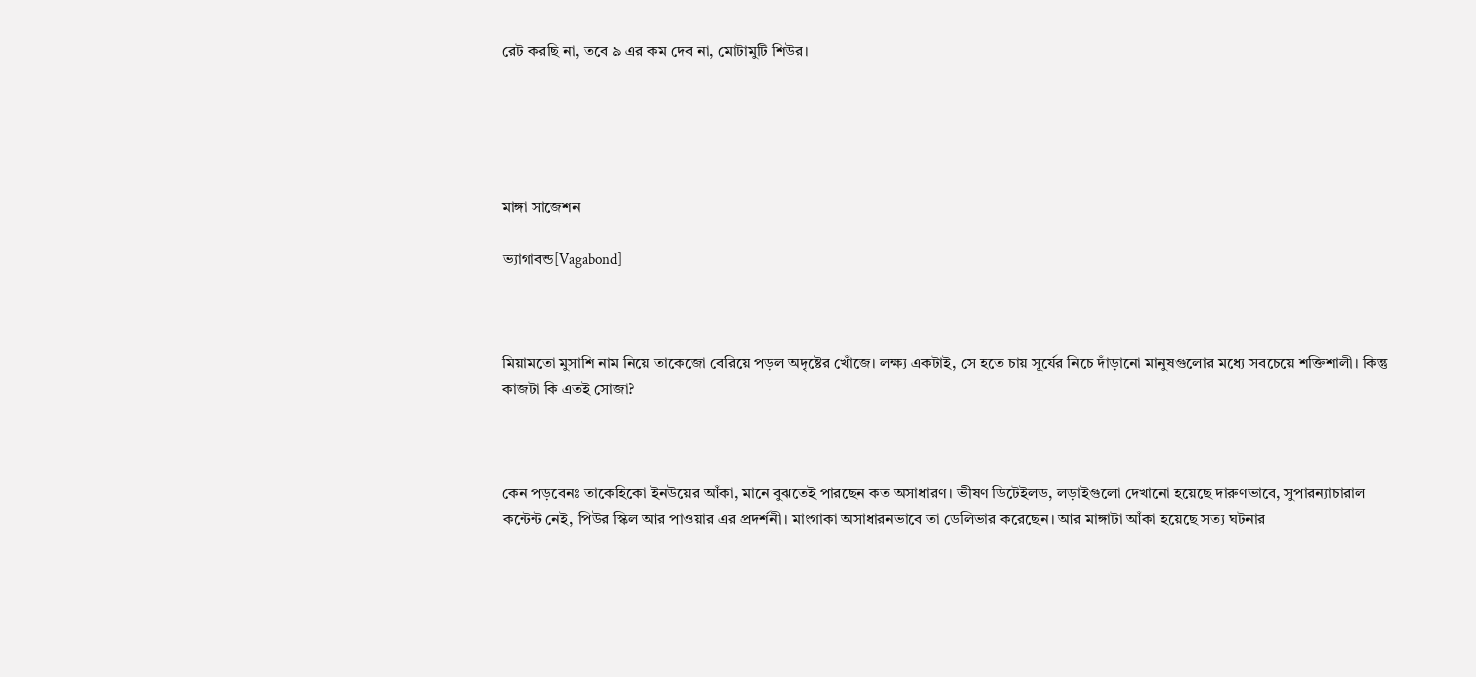রেট করছি না, তবে ৯ এর কম দেব না, মোটামুটি শিউর।





মাঙ্গা সাজেশন

ভ্যাগাবন্ড[Vagabond]



মিয়ামতো মুসাশি নাম নিয়ে তাকেজো বেরিয়ে পড়ল অদৃষ্টের খোঁজে। লক্ষ্য একটাই, সে হতে চায় সূর্যের নিচে দাঁড়ানো মানুষগুলোর মধ্যে সবচেয়ে শক্তিশালী। কিন্তু কাজটা কি এতই সোজা?



কেন পড়বেনঃ তাকেহিকো ইনউয়ের আঁকা, মানে বুঝতেই পারছেন কত অসাধারণ। ভীষণ ডিটেইলড, লড়াইগুলো দেখানো হয়েছে দারুণভাবে, সুপারন্যাচারাল কন্টেন্ট নেই, পিউর স্কিল আর পাওয়ার এর প্রদর্শনী। মাংগাকা অসাধারনভাবে তা ডেলিভার করেছেন। আর মাঙ্গাটা আঁকা হয়েছে সত্য ঘটনার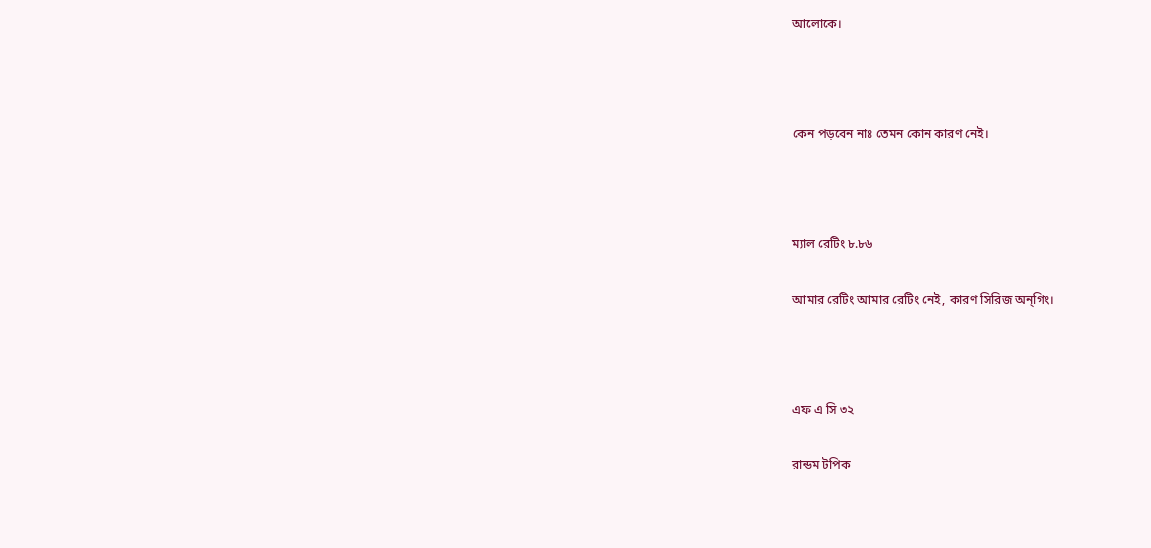আলোকে।



কেন পড়বেন নাঃ তেমন কোন কারণ নেই।



ম্যাল রেটিং ৮.৮৬

আমার রেটিং আমার রেটিং নেই, কারণ সিরিজ অন্গিং।



এফ এ সি ৩২

রান্ডম টপিক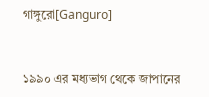গাঙ্গুরো[Ganguro]



১৯৯০ এর মধ্যভাগ থেকে জাপানের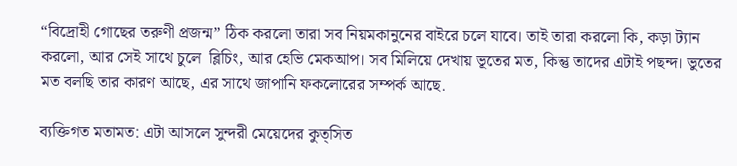“বিদ্রোহী গোছের তরুণী প্রজন্ম” ঠিক করলো তারা সব নিয়মকানুনের বাইরে চলে যাবে। তাই তারা করলো কি, কড়া ট্যান করলো, আর সেই সাথে চুলে  ব্লিচিং, আর হেভি মেকআপ। সব মিলিয়ে দেখায় ভূতের মত, কিন্তু তাদের এটাই পছন্দ। ভুতের মত বলছি তার কারণ আছে, এর সাথে জাপানি ফকলোরের সম্পর্ক আছে.

ব্যক্তিগত মতামত: এটা আসলে সুন্দরী মেয়েদের কুত্সিত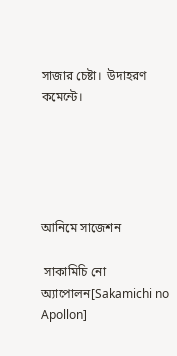সাজার চেষ্টা।  উদাহরণ কমেন্টে।





আনিমে সাজেশন

 সাকামিচি নো অ্যাপোলন[Sakamichi no Apollon]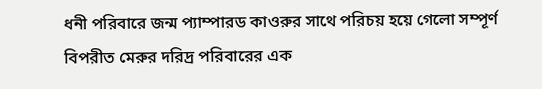ধনী পরিবারে জন্ম প্যাম্পারড কাওরুর সাথে পরিচয় হয়ে গেলো সম্পূর্ণ বিপরীত মেরুর দরিদ্র পরিবারের এক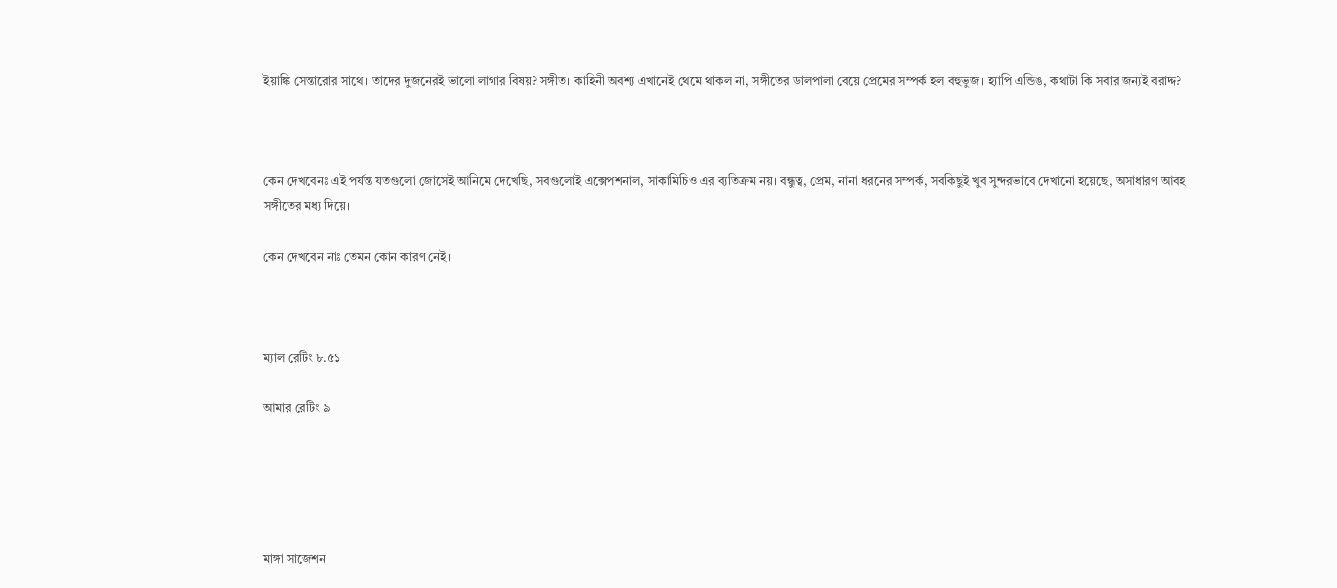ইয়াঙ্কি সেন্তারোর সাথে। তাদের দুজনেরই ভালো লাগার বিষয়? সঙ্গীত। কাহিনী অবশ্য এখানেই থেমে থাকল না, সঙ্গীতের ডালপালা বেয়ে প্রেমের সম্পর্ক হল বহুভুজ। হ্যাপি এন্ডিঙ, কথাটা কি সবার জন্যই বরাদ্দ?



কেন দেখবেনঃ এই পর্যন্ত যতগুলো জোসেই আনিমে দেখেছি, সবগুলোই এক্সেপশনাল, সাকামিচিও এর ব্যতিক্রম নয়। বন্ধুত্ব, প্রেম, নানা ধরনের সম্পর্ক, সবকিছুই খুব সুন্দরভাবে দেখানো হয়েছে, অসাধারণ আবহ সঙ্গীতের মধ্য দিয়ে।

কেন দেখবেন নাঃ তেমন কোন কারণ নেই।



ম্যাল রেটিং ৮.৫১

আমার রেটিং ৯





মাঙ্গা সাজেশন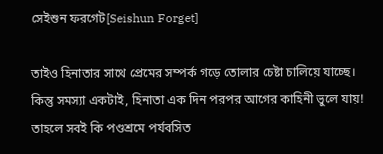সেইশুন ফরগেট[Seishun Forget]

তাইও হিনাতার সাথে প্রেমের সম্পর্ক গড়ে তোলার চেষ্টা চালিয়ে যাচ্ছে। কিন্তু সমস্যা একটাই, হিনাতা এক দিন পরপর আগের কাহিনী ভুলে যায়! তাহলে সবই কি পণ্ডশ্রমে পর্যবসিত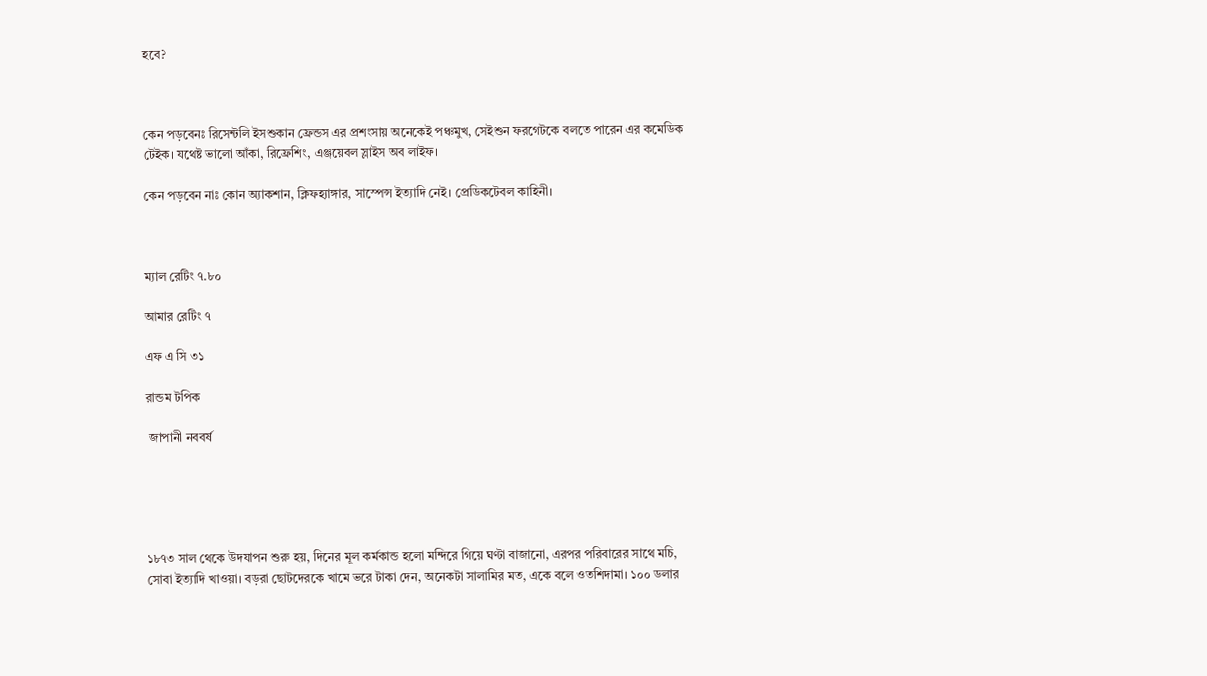হবে?



কেন পড়বেনঃ রিসেন্টলি ইসশুকান ফ্রেন্ডস এর প্রশংসায় অনেকেই পঞ্চমুখ, সেইশুন ফরগেটকে বলতে পারেন এর কমেডিক টেইক। যথেষ্ট ভালো আঁকা, রিফ্রেশিং, এঞ্জয়েবল স্লাইস অব লাইফ।

কেন পড়বেন নাঃ কোন অ্যাকশান, ক্লিফহ্যাঙ্গার, সাস্পেন্স ইত্যাদি নেই। প্রেডিকটেবল কাহিনী।



ম্যাল রেটিং ৭.৮০

আমার রেটিং ৭

এফ এ সি ৩১

রান্ডম টপিক

 জাপানী নববর্ষ





১৮৭৩ সাল থেকে উদযাপন শুরু হয়, দিনের মূল কর্মকান্ড হলো মন্দিরে গিয়ে ঘণ্টা বাজানো, এরপর পরিবারের সাথে মচি, সোবা ইত্যাদি খাওয়া। বড়রা ছোটদেরকে খামে ভরে টাকা দেন, অনেকটা সালামির মত, একে বলে ওতশিদামা। ১০০ ডলার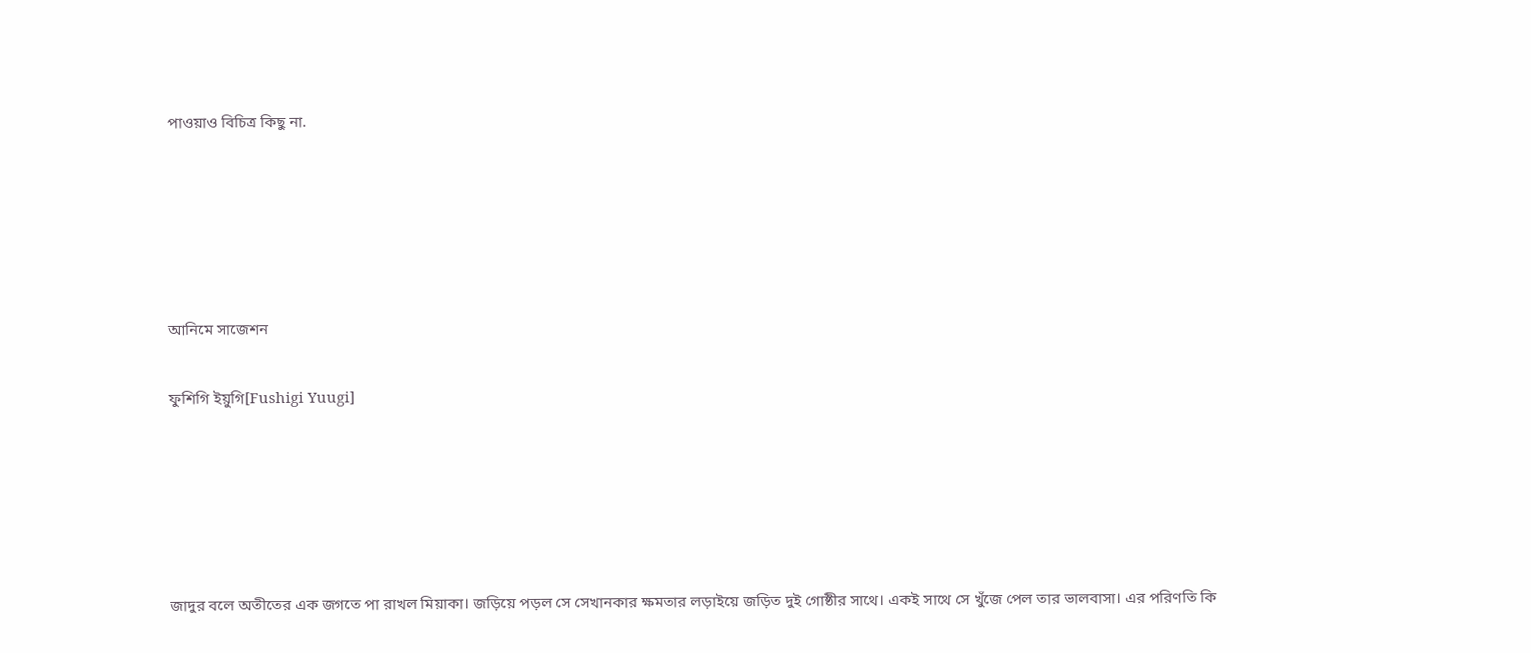পাওয়াও বিচিত্র কিছু না.





আনিমে সাজেশন

ফুশিগি ইয়ুগি[Fushigi Yuugi]





জাদুর বলে অতীতের এক জগতে পা রাখল মিয়াকা। জড়িয়ে পড়ল সে সেখানকার ক্ষমতার লড়াইয়ে জড়িত দুই গোষ্ঠীর সাথে। একই সাথে সে খুঁজে পেল তার ভালবাসা। এর পরিণতি কি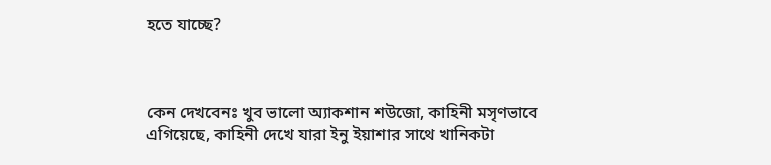হতে যাচ্ছে?



কেন দেখবেনঃ খুব ভালো অ্যাকশান শউজো, কাহিনী মসৃণভাবে এগিয়েছে, কাহিনী দেখে যারা ইনু ইয়াশার সাথে খানিকটা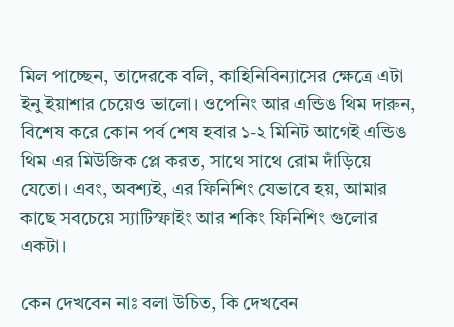মিল পাচ্ছেন, তাদেরকে বলি, কাহিনিবিন্যাসের ক্ষেত্রে এটা ইনু ইয়াশার চেয়েও ভালো। ওপেনিং আর এন্ডিঙ থিম দারুন, বিশেষ করে কোন পর্ব শেষ হবার ১-২ মিনিট আগেই এন্ডিঙ থিম এর মিউজিক প্লে করত, সাথে সাথে রোম দাঁড়িয়ে যেতো। এবং, অবশ্যই, এর ফিনিশিং যেভাবে হয়, আমার কাছে সবচেয়ে স্যাটিস্ফাইং আর শকিং ফিনিশিং গুলোর একটা।

কেন দেখবেন নাঃ বলা উচিত, কি দেখবেন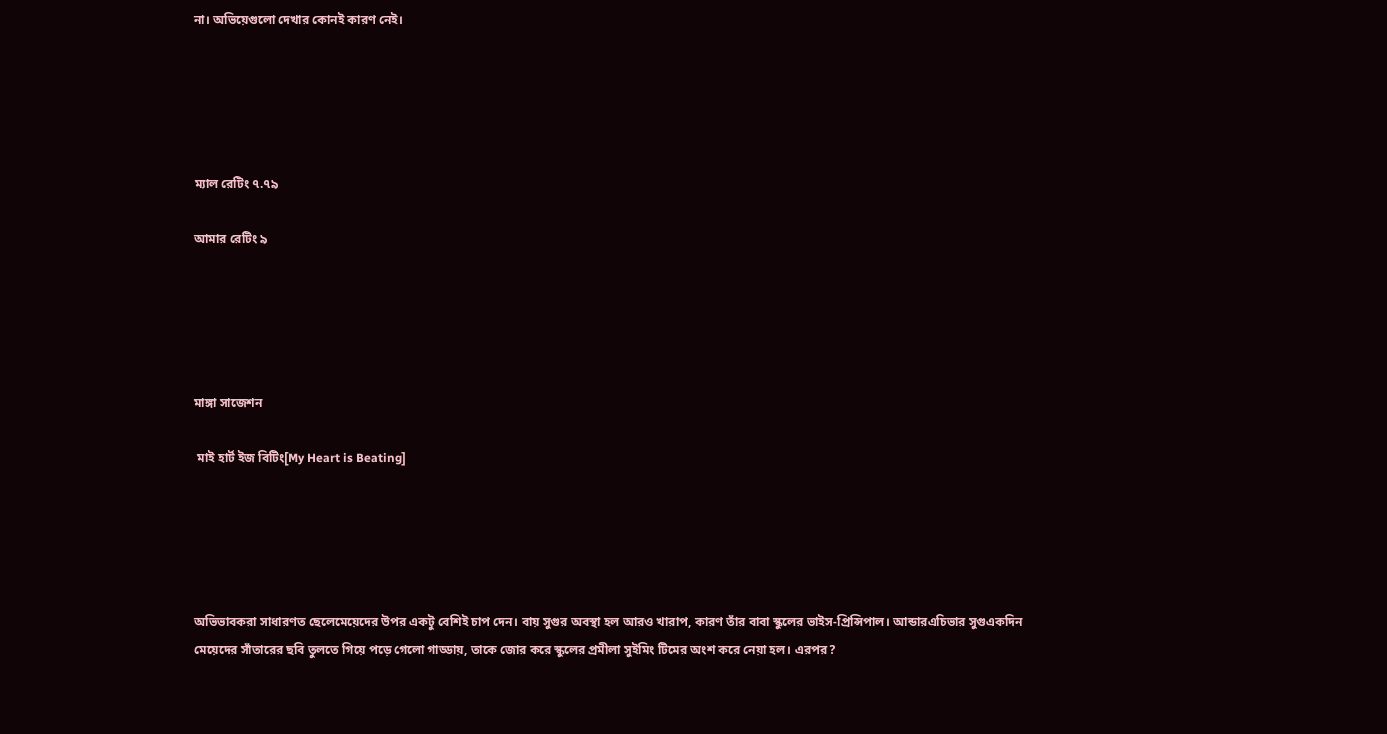না। অভিয়েগুলো দেখার কোনই কারণ নেই।





ম্যাল রেটিং ৭.৭৯

আমার রেটিং ৯





মাঙ্গা সাজেশন

 মাই হার্ট ইজ বিটিং[My Heart is Beating]





অভিভাবকরা সাধারণত ছেলেমেয়েদের উপর একটু বেশিই চাপ দেন। বায় সুগুর অবস্থা হল আরও খারাপ, কারণ তাঁর বাবা স্কুলের ভাইস-প্রিন্সিপাল। আন্ডারএচিভার সুগুএকদিন মেয়েদের সাঁতারের ছবি তুলতে গিয়ে পড়ে গেলো গাড্ডায়, তাকে জোর করে স্কুলের প্রমীলা সুইমিং টিমের অংশ করে নেয়া হল। এরপর?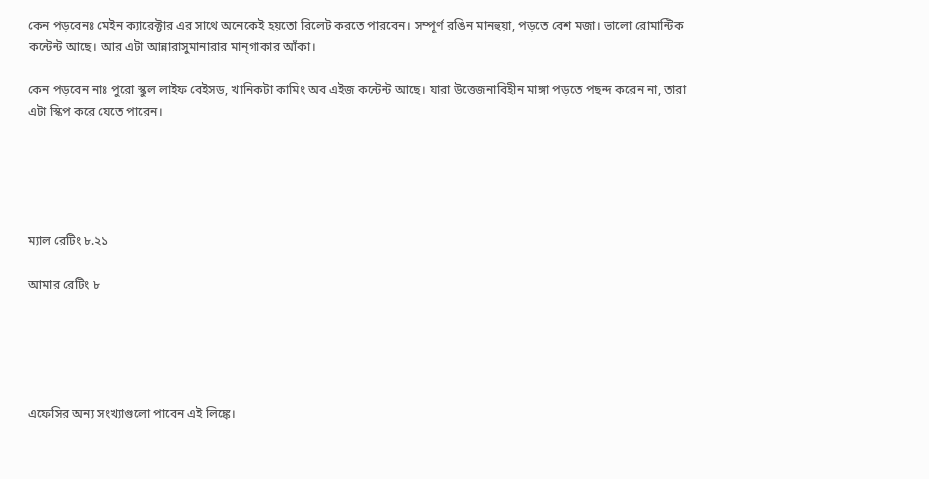কেন পড়বেনঃ মেইন ক্যারেক্টার এর সাথে অনেকেই হয়তো রিলেট করতে পারবেন। সম্পূর্ণ রঙিন মানহুয়া, পড়তে বেশ মজা। ভালো রোমান্টিক কন্টেন্ট আছে। আর এটা আন্নারাসুমানারার মান্গাকার আঁকা।

কেন পড়বেন নাঃ পুরো স্কুল লাইফ বেইসড, খানিকটা কামিং অব এইজ কন্টেন্ট আছে। যারা উত্তেজনাবিহীন মাঙ্গা পড়তে পছন্দ করেন না, তারা এটা স্কিপ করে যেতে পারেন।





ম্যাল রেটিং ৮.২১

আমার রেটিং ৮





এফেসির অন্য সংখ্যাগুলো পাবেন এই লিঙ্কে।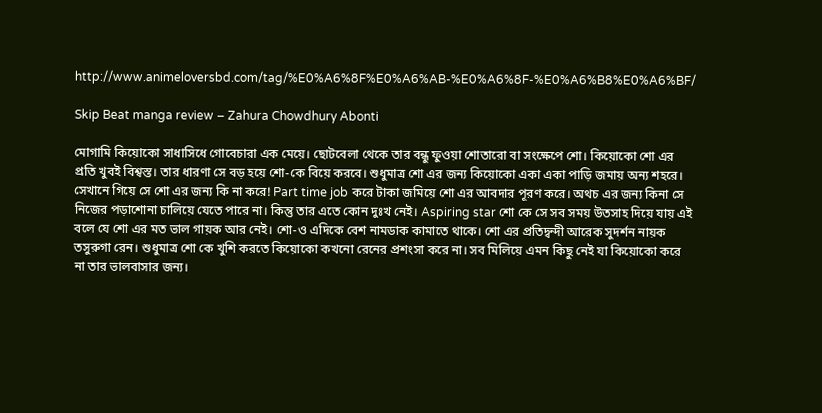http://www.animeloversbd.com/tag/%E0%A6%8F%E0%A6%AB-%E0%A6%8F-%E0%A6%B8%E0%A6%BF/

Skip Beat manga review – Zahura Chowdhury Abonti

মোগামি কিয়োকো সাধাসিধে গোবেচারা এক মেয়ে। ছোটবেলা থেকে তার বন্ধু ফুওয়া শোতারো বা সংক্ষেপে শো। কিয়োকো শো এর প্রতি খুবই বিশ্বস্ত। তার ধারণা সে বড় হয়ে শো-কে বিয়ে করবে। শুধুমাত্র শো এর জন্য কিয়োকো একা একা পাড়ি জমায় অন্য শহরে। সেখানে গিয়ে সে শো এর জন্য কি না করে! Part time job করে টাকা জমিয়ে শো এর আবদার পূরণ করে। অথচ এর জন্য কিনা সে নিজের পড়াশোনা চালিয়ে যেতে পারে না। কিন্তু তার এতে কোন দুঃখ নেই। Aspiring star শো কে সে সব সময় উতসাহ দিয়ে যায় এই বলে যে শো এর মত ভাল গায়ক আর নেই। শো-ও এদিকে বেশ নামডাক কামাতে থাকে। শো এর প্রতিদ্বন্দী আরেক সুদর্শন নায়ক তসুরুগা রেন। শুধুমাত্র শো কে খুশি করতে কিয়োকো কখনো রেনের প্রশংসা করে না। সব মিলিয়ে এমন কিছু নেই যা কিয়োকো করে না তার ভালবাসার জন্য।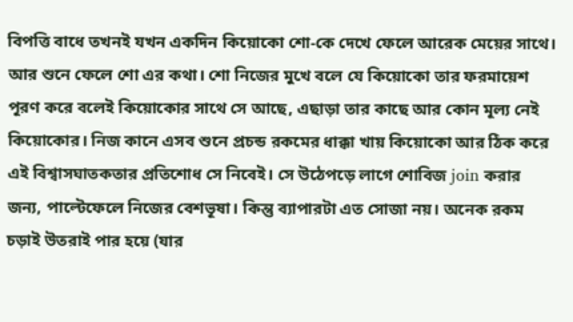বিপত্তি বাধে তখনই যখন একদিন কিয়োকো শো-কে দেখে ফেলে আরেক মেয়ের সাথে। আর শুনে ফেলে শো এর কথা। শো নিজের মুখে বলে যে কিয়োকো তার ফরমায়েশ পূরণ করে বলেই কিয়োকোর সাথে সে আছে, এছাড়া তার কাছে আর কোন মূল্য নেই কিয়োকোর। নিজ কানে এসব শুনে প্রচন্ড রকমের ধাক্কা খায় কিয়োকো আর ঠিক করে এই বিশ্বাসঘাতকতার প্রতিশোধ সে নিবেই। সে উঠেপড়ে লাগে শোবিজ join করার জন্য, পাল্টেফেলে নিজের বেশভূষা। কিন্তু ব্যাপারটা এত সোজা নয়। অনেক রকম চড়াই উতরাই পার হয়ে (যার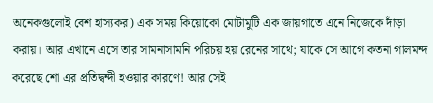অনেকগুলোই বেশ হাস্যকর) এক সময় কিয়োকো মোটামুটি এক জায়গাতে এনে নিজেকে দাঁড়া করায়। আর এখানে এসে তার সামনাসামনি পরিচয় হয় রেনের সাথে; যাকে সে আগে কতনা গালমন্দ করেছে শো এর প্রতিদ্বন্দী হওয়ার কারণে! আর সেই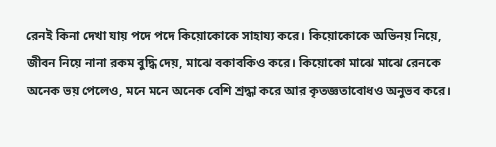রেনই কিনা দেখা যায় পদে পদে কিয়োকোকে সাহায্য করে। কিয়োকোকে অভিনয় নিয়ে, জীবন নিয়ে নানা রকম বুদ্ধি দেয়, মাঝে বকাবকিও করে। কিয়োকো মাঝে মাঝে রেনকে অনেক ভয় পেলেও, মনে মনে অনেক বেশি শ্রদ্ধা করে আর কৃতজ্ঞতাবোধও অনুভব করে।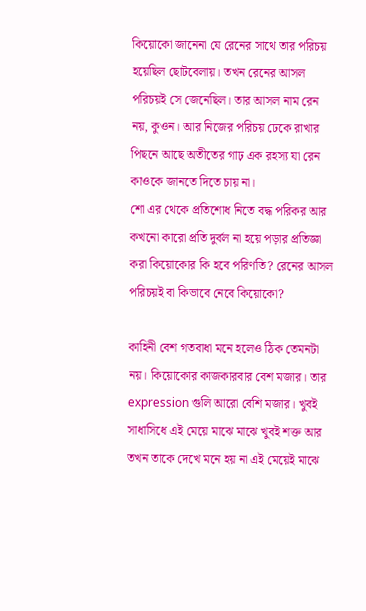কিয়োকো জানেনা যে রেনের সাথে তার পরিচয় হয়েছিল ছোটবেলায়। তখন রেনের আসল পরিচয়ই সে জেনেছিল। তার আসল নাম রেন নয়, কুওন। আর নিজের পরিচয় ঢেকে রাখার পিছনে আছে অতীতের গাঢ় এক রহস্য যা রেন কাওকে জানতে দিতে চায় না।
শো এর থেকে প্রতিশোধ নিতে বদ্ধ পরিকর আর কখনো কারো প্রতি দুর্বল না হয়ে পড়ার প্রতিজ্ঞা করা কিয়োকোর কি হবে পরিণতি? রেনের আসল পরিচয়ই বা কিভাবে নেবে কিয়োকো?

কাহিনী বেশ গতবাধা মনে হলেও ঠিক তেমনটা নয়। কিয়োকোর কাজকারবার বেশ মজার। তার expression গুলি আরো বেশি মজার। খুবই সাধাসিধে এই মেয়ে মাঝে মাঝে খুবই শক্ত আর তখন তাকে দেখে মনে হয় না এই মেয়েই মাঝে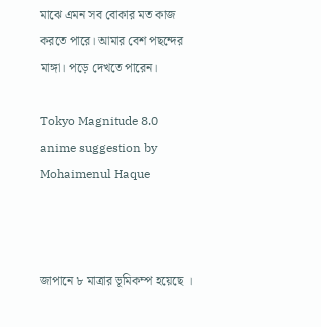মাঝে এমন সব বোকার মত কাজ করতে পারে। আমার বেশ পছন্দের মাঙ্গা। পড়ে দেখতে পারেন।

Tokyo Magnitude 8.0 anime suggestion by Mohaimenul Haque



জাপানে ৮ মাত্রার ভূমিকম্প হয়েছে ।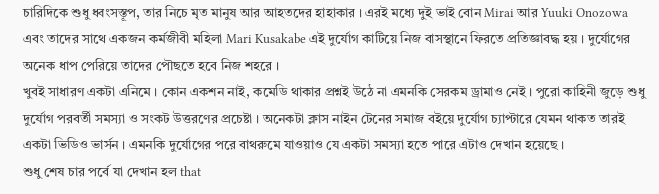চারিদিকে শুধু ধ্বংসস্তূপ, তার নিচে মৃত মানুষ আর আহতদের হাহাকার । এরই মধ্যে দুই ভাই বোন Mirai আর Yuuki Onozowa এবং তাদের সাথে একজন কর্মজীবী মহিলা Mari Kusakabe এই দুর্যোগ কাটিয়ে নিজ বাসস্থানে ফিরতে প্রতিজ্ঞাবদ্ধ হয় । দুর্যোগের অনেক ধাপ পেরিয়ে তাদের পৌছতে হবে নিজ শহরে ।
খুবই সাধারণ একটা এনিমে । কোন একশন নাই, কমেডি থাকার প্রশ্নই উঠে না এমনকি সেরকম ড্রামাও নেই । পুরো কাহিনী জুড়ে শুধু দুর্যোগ পরবর্তী সমস্যা ও সংকট উত্তরণের প্রচেষ্টা । অনেকটা ক্লাস নাইন টেনের সমাজ বইয়ে দুর্যোগ চ্যাপ্টারে যেমন থাকত তারই একটা ভিডিও ভার্সন । এমনকি দুর্যোগের পরে বাথরুমে যাওয়াও যে একটা সমস্যা হতে পারে এটাও দেখান হয়েছে ।
শুধু শেষ চার পর্বে যা দেখান হল that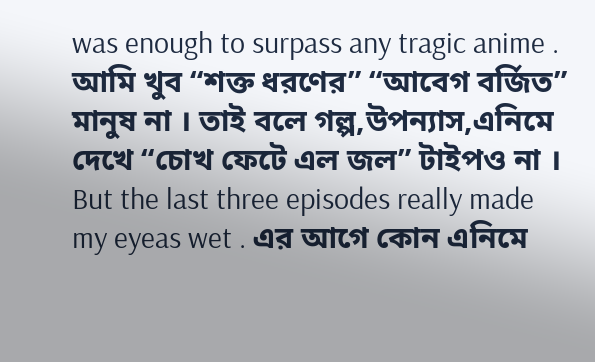was enough to surpass any tragic anime . আমি খুব “শক্ত ধরণের” “আবেগ বর্জিত” মানুষ না । তাই বলে গল্প,উপন্যাস,এনিমে দেখে “চোখ ফেটে এল জল” টাইপও না । But the last three episodes really made my eyeas wet . এর আগে কোন এনিমে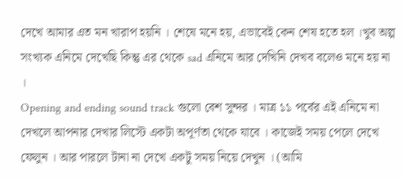দেখে আমার এত মন খারাপ হয়নি । শেষে মনে হয়, এভাবেই কেন শেষ হতে হল ।খুব অল্প সংখ্যক এনিমে দেখেছি কিন্তু এর থেকে sad এনিমে আর দেখিনি দেখব বলেও মনে হয় না ।
Opening and ending sound track গুলো বেশ সুন্দর । মাত্র ১১ পর্বের এই এনিমে না দেখলে আপনার দেখার লিস্টে একটা অপূর্ণতা থেকে যাবে । কাজেই সময় পেলে দেখে ফেলুন । আর পারলে টানা না দেখে একটু সময় নিয়ে দেখুন । (আমি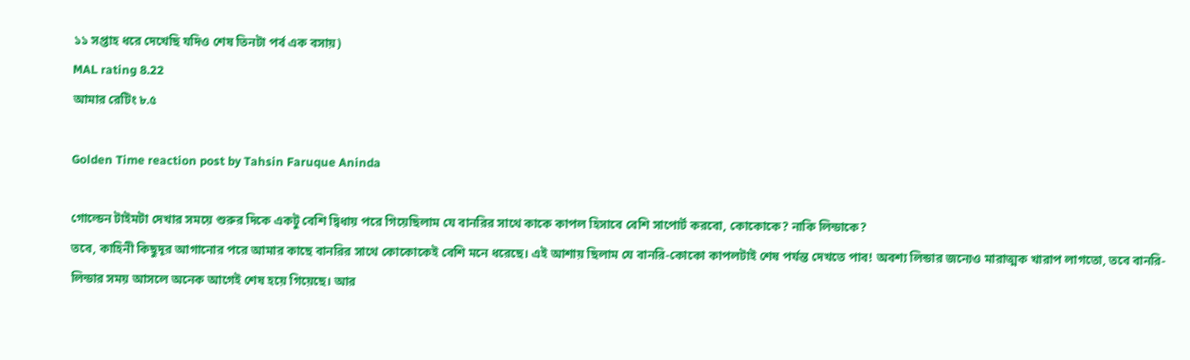১১ সপ্তাহ ধরে দেখেছি যদিও শেষ তিনটা পর্ব এক বসায়)
MAL rating 8.22
আমার রেটিং ৮.৫

Golden Time reaction post by Tahsin Faruque Aninda

গোল্ডেন টাইমটা দেখার সময়ে শুরুর দিকে একটু বেশি দ্বিধায় পরে গিয়েছিলাম যে বানরির সাথে কাকে কাপল হিসাবে বেশি সাপোর্ট করবো, কোকোকে? নাকি লিন্ডাকে?
তবে, কাহিনী কিছুদূর আগানোর পরে আমার কাছে বানরির সাথে কোকোকেই বেশি মনে ধরেছে। এই আশায় ছিলাম যে বানরি-কোকো কাপলটাই শেষ পর্যন্ত দেখতে পাব! অবশ্য লিন্ডার জন্যেও মারাত্মক খারাপ লাগতো, তবে বানরি-লিন্ডার সময় আসলে অনেক আগেই শেষ হয়ে গিয়েছে। আর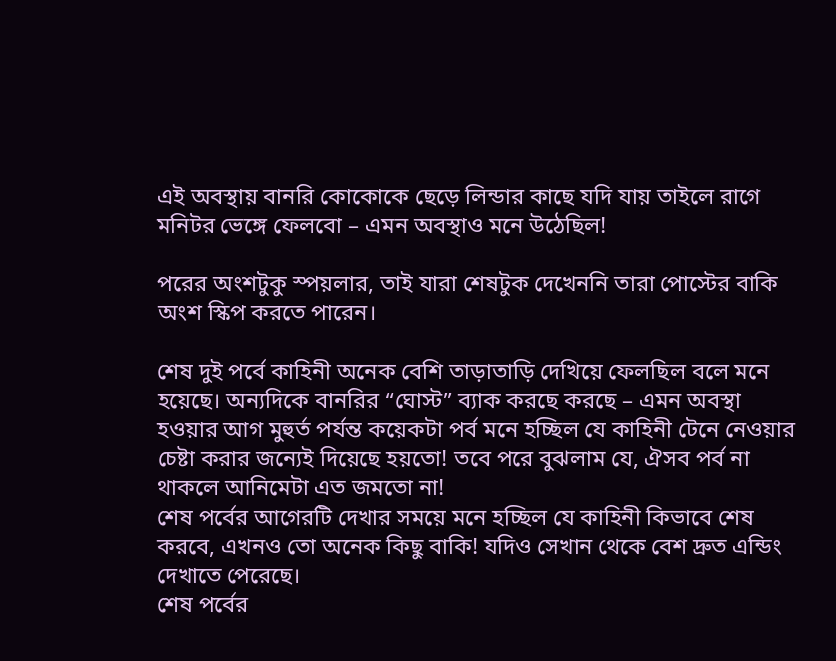এই অবস্থায় বানরি কোকোকে ছেড়ে লিন্ডার কাছে যদি যায় তাইলে রাগে মনিটর ভেঙ্গে ফেলবো – এমন অবস্থাও মনে উঠেছিল!

পরের অংশটুকু স্পয়লার, তাই যারা শেষটুক দেখেননি তারা পোস্টের বাকি অংশ স্কিপ করতে পারেন।

শেষ দুই পর্বে কাহিনী অনেক বেশি তাড়াতাড়ি দেখিয়ে ফেলছিল বলে মনে হয়েছে। অন্যদিকে বানরির “ঘোস্ট” ব্যাক করছে করছে – এমন অবস্থা হওয়ার আগ মুহুর্ত পর্যন্ত কয়েকটা পর্ব মনে হচ্ছিল যে কাহিনী টেনে নেওয়ার চেষ্টা করার জন্যেই দিয়েছে হয়তো! তবে পরে বুঝলাম যে, ঐসব পর্ব না থাকলে আনিমেটা এত জমতো না!
শেষ পর্বের আগেরটি দেখার সময়ে মনে হচ্ছিল যে কাহিনী কিভাবে শেষ করবে, এখনও তো অনেক কিছু বাকি! যদিও সেখান থেকে বেশ দ্রুত এন্ডিং দেখাতে পেরেছে।
শেষ পর্বের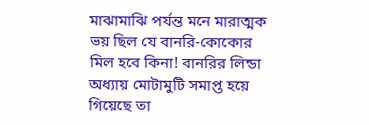মাঝামাঝি পর্যন্ত মনে মারাত্মক ভয় ছিল যে বানরি-কোকোর মিল হবে কিনা! বানরির লিন্ডা অধ্যায় মোটামুটি সমাপ্ত হয়ে গিয়েছে তা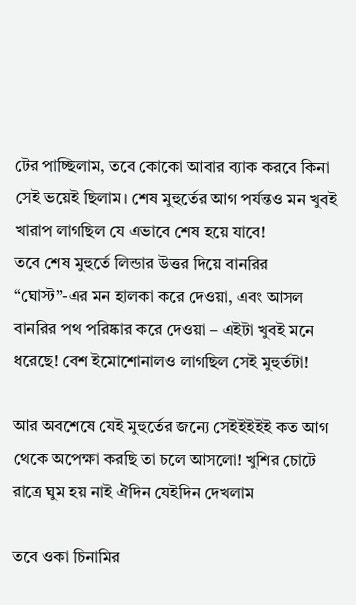টের পাচ্ছিলাম, তবে কোকো আবার ব্যাক করবে কিনা সেই ভয়েই ছিলাম। শেষ মুহুর্তের আগ পর্যন্তও মন খুবই খারাপ লাগছিল যে এভাবে শেষ হয়ে যাবে!
তবে শেষ মুহুর্তে লিন্ডার উত্তর দিয়ে বানরির “ঘোস্ট”-এর মন হালকা করে দেওয়া, এবং আসল বানরির পথ পরিষ্কার করে দেওয়া – এইটা খুবই মনে ধরেছে! বেশ ইমোশোনালও লাগছিল সেই মুহুর্তটা!

আর অবশেষে যেই মুহুর্তের জন্যে সেইইইইই কত আগ থেকে অপেক্ষা করছি তা চলে আসলো! খুশির চোটে রাত্রে ঘুম হয় নাই ঐদিন যেইদিন দেখলাম

তবে ওকা চিনামির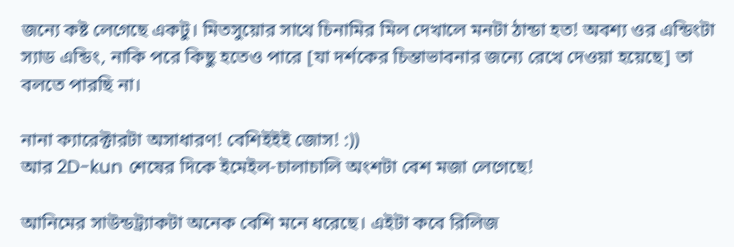জন্যে কষ্ট লেগেছে একটু। মিতসুয়োর সাথে চিনামির মিল দেখালে মনটা ঠান্ডা হত! অবশ্য ওর এন্ডিংটা স্যাড এন্ডিং, নাকি পরে কিছু হতেও পারে [যা দর্শকের চিন্তাভাবনার জন্যে রেখে দেওয়া হয়েছে] তা বলতে পারছি না।

নানা ক্যারেক্টারটা অসাধারণ! বেশিইইই জোস! :))
আর 2D-kun শেষের দিকে ইমেইল-চালাচালি অংশটা বেশ মজা লেগেছে!

আনিমের সাউন্ডট্র্যাকটা অনেক বেশি মনে ধরেছে। এইটা কবে রিলিজ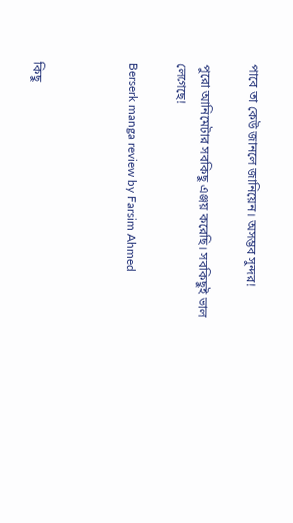পাবে তা কেউ জানলে জানিয়েন। অসম্ভব সুন্দর!

পুরো আনিমেটার সবকিছু এঞ্জয় করেছি। সবকিছুই ভাল লেগেছে!

Berserk manga review by Farsim Ahmed



কিছু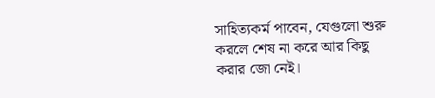সাহিত্যকর্ম পাবেন, যেগুলো শুরু করলে শেষ না করে আর কিছু করার জো নেই।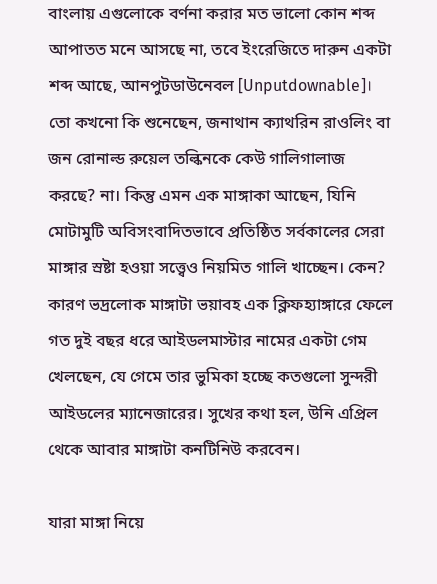বাংলায় এগুলোকে বর্ণনা করার মত ভালো কোন শব্দ আপাতত মনে আসছে না, তবে ইংরেজিতে দারুন একটা শব্দ আছে, আনপুটডাউনেবল [Unputdownable]। তো কখনো কি শুনেছেন, জনাথান ক্যাথরিন রাওলিং বা জন রোনাল্ড রুয়েল তল্কিনকে কেউ গালিগালাজ করছে? না। কিন্তু এমন এক মাঙ্গাকা আছেন, যিনি মোটামুটি অবিসংবাদিতভাবে প্রতিষ্ঠিত সর্বকালের সেরা মাঙ্গার স্রষ্টা হওয়া সত্ত্বেও নিয়মিত গালি খাচ্ছেন। কেন? কারণ ভদ্রলোক মাঙ্গাটা ভয়াবহ এক ক্লিফহ্যাঙ্গারে ফেলে গত দুই বছর ধরে আইডলমাস্টার নামের একটা গেম খেলছেন, যে গেমে তার ভুমিকা হচ্ছে কতগুলো সুন্দরী আইডলের ম্যানেজারের। সুখের কথা হল, উনি এপ্রিল থেকে আবার মাঙ্গাটা কনটিনিউ করবেন।

যারা মাঙ্গা নিয়ে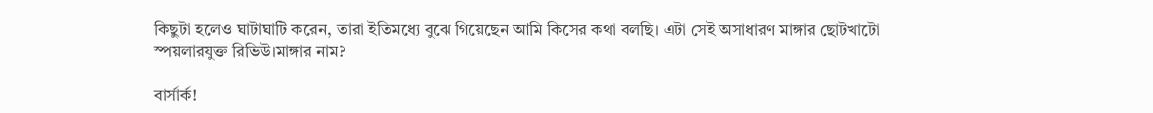কিছুটা হলেও ঘাটাঘাটি করেন, তারা ইতিমধ্যে বুঝে গিয়েছেন আমি কিসের কথা বলছি। এটা সেই অসাধারণ মাঙ্গার ছোটখাটো স্পয়লারযুক্ত রিভিউ।মাঙ্গার নাম?

বার্সার্ক!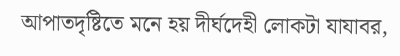আপাতদৃষ্টিতে মনে হয় দীর্ঘদেহী লোকটা যাযাবর,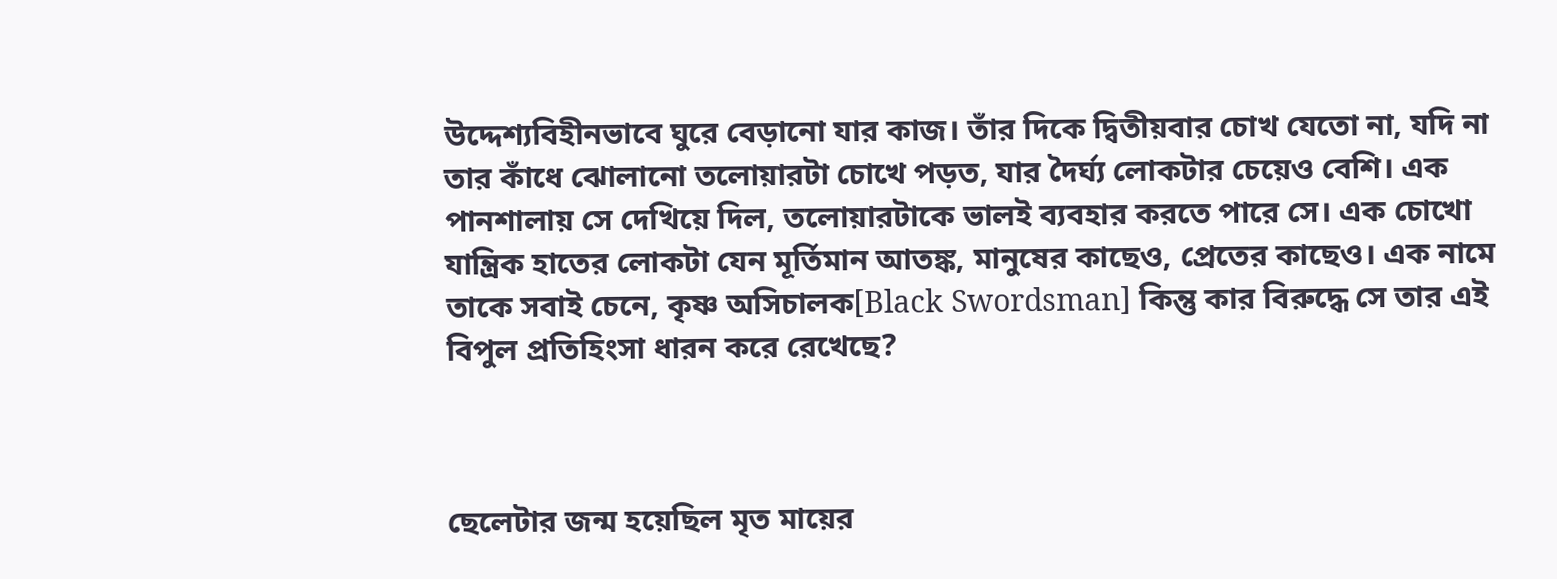উদ্দেশ্যবিহীনভাবে ঘুরে বেড়ানো যার কাজ। তাঁর দিকে দ্বিতীয়বার চোখ যেতো না, যদি না তার কাঁধে ঝোলানো তলোয়ারটা চোখে পড়ত, যার দৈর্ঘ্য লোকটার চেয়েও বেশি। এক পানশালায় সে দেখিয়ে দিল, তলোয়ারটাকে ভালই ব্যবহার করতে পারে সে। এক চোখো যান্ত্রিক হাতের লোকটা যেন মূর্তিমান আতঙ্ক, মানুষের কাছেও, প্রেতের কাছেও। এক নামে তাকে সবাই চেনে, কৃষ্ণ অসিচালক[Black Swordsman] কিন্তু কার বিরুদ্ধে সে তার এই বিপুল প্রতিহিংসা ধারন করে রেখেছে?



ছেলেটার জন্ম হয়েছিল মৃত মায়ের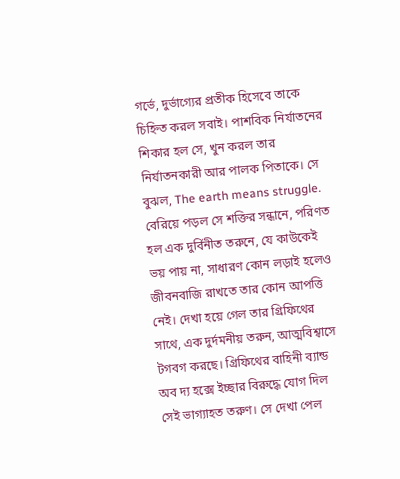গর্ভে, দুর্ভাগ্যের প্রতীক হিসেবে তাকে চিহ্নিত করল সবাই। পাশবিক নির্যাতনের শিকার হল সে, খুন করল তার নির্যাতনকারী আর পালক পিতাকে। সে বুঝল, The earth means struggle. বেরিয়ে পড়ল সে শক্তির সন্ধানে, পরিণত হল এক দুর্বিনীত তরুনে, যে কাউকেই ভয় পায় না, সাধারণ কোন লড়াই হলেও জীবনবাজি রাখতে তার কোন আপত্তি নেই। দেখা হয়ে গেল তার গ্রিফিথের সাথে, এক দুর্দমনীয় তরুন, আত্মবিশ্বাসে টগবগ করছে। গ্রিফিথের বাহিনী ব্যান্ড অব দ্য হক্সে ইচ্ছার বিরুদ্ধে যোগ দিল সেই ভাগ্যাহত তরুণ। সে দেখা পেল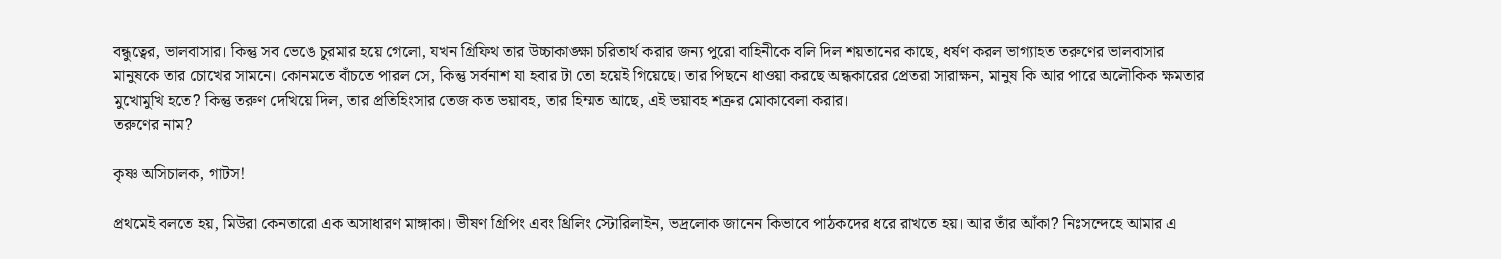বন্ধুত্বের, ভালবাসার। কিন্তু সব ভেঙে চুরমার হয়ে গেলো, যখন গ্রিফিথ তার উচ্চাকাঙ্ক্ষা চরিতার্থ করার জন্য পুরো বাহিনীকে বলি দিল শয়তানের কাছে, ধর্ষণ করল ভাগ্যাহত তরুণের ভালবাসার মানুষকে তার চোখের সামনে। কোনমতে বাঁচতে পারল সে, কিন্তু সর্বনাশ যা হবার টা তো হয়েই গিয়েছে। তার পিছনে ধাওয়া করছে অন্ধকারের প্রেতরা সারাক্ষন, মানুষ কি আর পারে অলৌকিক ক্ষমতার মুখোমুখি হতে? কিন্তু তরুণ দেখিয়ে দিল, তার প্রতিহিংসার তেজ কত ভয়াবহ, তার হিম্মত আছে, এই ভয়াবহ শত্রুর মোকাবেলা করার।
তরুণের নাম?

কৃষ্ণ অসিচালক, গাটস!

প্রথমেই বলতে হয়, মিউরা কেনতারো এক অসাধারণ মাঙ্গাকা। ভীষণ গ্রিপিং এবং থ্রিলিং স্টোরিলাইন, ভদ্রলোক জানেন কিভাবে পাঠকদের ধরে রাখতে হয়। আর তাঁর আঁকা? নিঃসন্দেহে আমার এ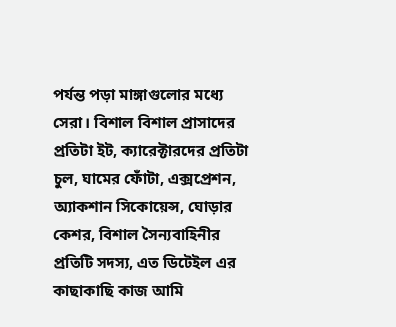পর্যন্ত পড়া মাঙ্গাগুলোর মধ্যে সেরা। বিশাল বিশাল প্রাসাদের প্রতিটা ইট, ক্যারেক্টারদের প্রতিটা চুল, ঘামের ফোঁটা, এক্সপ্রেশন, অ্যাকশান সিকোয়েন্স, ঘোড়ার কেশর, বিশাল সৈন্যবাহিনীর প্রতিটি সদস্য, এত ডিটেইল এর কাছাকাছি কাজ আমি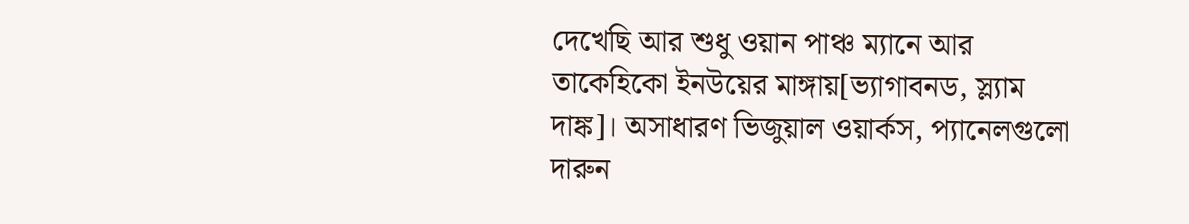দেখেছি আর শুধু ওয়ান পাঞ্চ ম্যানে আর তাকেহিকো ইনউয়ের মাঙ্গায়[ভ্যাগাবনড, স্ল্যাম দাঙ্ক]। অসাধারণ ভিজুয়াল ওয়ার্কস, প্যানেলগুলো দারুন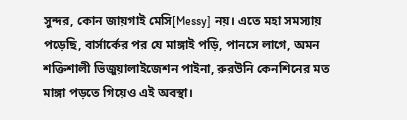সুন্দর, কোন জায়গাই মেসি[Messy] নয়। এতে মহা সমস্যায় পড়েছি, বার্সার্কের পর যে মাঙ্গাই পড়ি, পানসে লাগে, অমন শক্তিশালী ভিজুয়ালাইজেশন পাইনা, রুরউনি কেনশিনের মত মাঙ্গা পড়তে গিয়েও এই অবস্থা।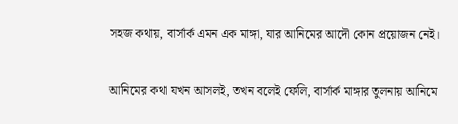সহজ কথায়, বার্সার্ক এমন এক মাঙ্গা, যার আনিমের আদৌ কোন প্রয়োজন নেই।

আনিমের কথা যখন আসলই, তখন বলেই ফেলি, বার্সার্ক মাঙ্গার তুলনায় আনিমে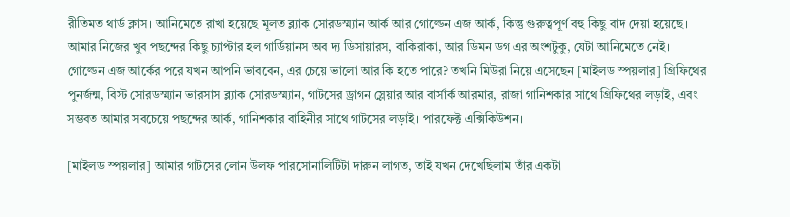রীতিমত থার্ড ক্লাস। আনিমেতে রাখা হয়েছে মূলত ব্ল্যাক সোরডস্ম্যান আর্ক আর গোল্ডেন এজ আর্ক, কিন্তু গুরুত্বপূর্ণ বহু কিছু বাদ দেয়া হয়েছে। আমার নিজের খুব পছন্দের কিছু চ্যাপ্টার হল গার্ডিয়ানস অব দ্য ডিসায়ারস, বাকিরাকা, আর ডিমন ডগ এর অংশটুকু, যেটা আনিমেতে নেই। গোল্ডেন এজ আর্কের পরে যখন আপনি ভাববেন, এর চেয়ে ভালো আর কি হতে পারে? তখনি মিউরা নিয়ে এসেছেন [মাইলড স্পয়লার] গ্রিফিথের পুনর্জন্ম, বিস্ট সোরডস্ম্যান ভারসাস ব্ল্যাক সোরডস্ম্যান, গাটসের ড্রাগন স্লেয়ার আর বার্সার্ক আরমার, রাজা গানিশকার সাথে গ্রিফিথের লড়াই, এবং সম্ভবত আমার সবচেয়ে পছন্দের আর্ক, গানিশকার বাহিনীর সাথে গাটসের লড়াই। পারফেক্ট এক্সিকিউশন।

[মাইলড স্পয়লার] আমার গাটসের লোন উলফ পারসোনালিটিটা দারুন লাগত, তাই যখন দেখেছিলাম তাঁর একটা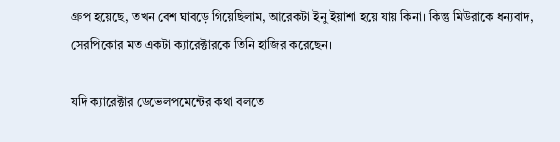গ্রুপ হয়েছে, তখন বেশ ঘাবড়ে গিয়েছিলাম, আরেকটা ইনু ইয়াশা হয়ে যায় কিনা। কিন্তু মিউরাকে ধন্যবাদ, সেরপিকোর মত একটা ক্যারেক্টারকে তিনি হাজির করেছেন।

যদি ক্যারেক্টার ডেভেলপমেন্টের কথা বলতে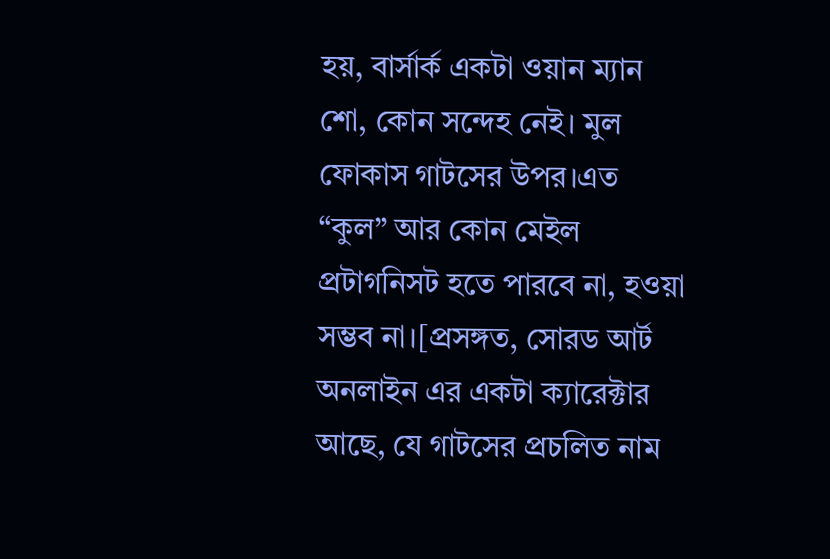হয়, বার্সার্ক একটা ওয়ান ম্যান শো, কোন সন্দেহ নেই। মুল ফোকাস গাটসের উপর।এত “কুল” আর কোন মেইল প্রটাগনিসট হতে পারবে না, হওয়া সম্ভব না।[প্রসঙ্গত, সোরড আর্ট অনলাইন এর একটা ক্যারেক্টার আছে, যে গাটসের প্রচলিত নাম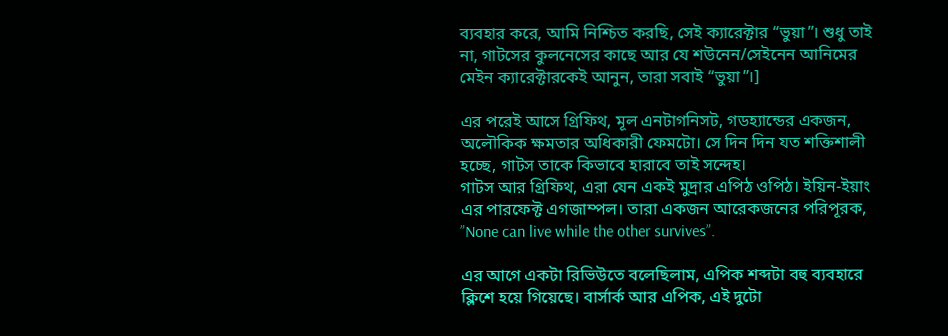ব্যবহার করে, আমি নিশ্চিত করছি, সেই ক্যারেক্টার “ভুয়া”। শুধু তাই না, গাটসের কুলনেসের কাছে আর যে শউনেন/সেইনেন আনিমের মেইন ক্যারেক্টারকেই আনুন, তারা সবাই “ভুয়া”।]

এর পরেই আসে গ্রিফিথ, মূল এনটাগনিসট, গডহ্যান্ডের একজন, অলৌকিক ক্ষমতার অধিকারী ফেমটো। সে দিন দিন যত শক্তিশালী হচ্ছে, গাটস তাকে কিভাবে হারাবে তাই সন্দেহ।
গাটস আর গ্রিফিথ, এরা যেন একই মুদ্রার এপিঠ ওপিঠ। ইয়িন-ইয়াং এর পারফেক্ট এগজাম্পল। তারা একজন আরেকজনের পরিপূরক, ”None can live while the other survives”.

এর আগে একটা রিভিউতে বলেছিলাম, এপিক শব্দটা বহু ব্যবহারে ক্লিশে হয়ে গিয়েছে। বার্সার্ক আর এপিক, এই দুটো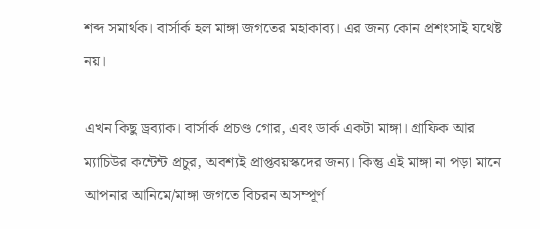শব্দ সমার্থক। বার্সার্ক হল মাঙ্গা জগতের মহাকাব্য। এর জন্য কোন প্রশংসাই যথেষ্ট নয়।

এখন কিছু ড্রব্যাক। বার্সার্ক প্রচণ্ড গোর, এবং ডার্ক একটা মাঙ্গা। গ্রাফিক আর ম্যাচিউর কন্টেন্ট প্রচুর, অবশ্যই প্রাপ্তবয়স্কদের জন্য। কিন্তু এই মাঙ্গা না পড়া মানে আপনার আনিমে/মাঙ্গা জগতে বিচরন অসম্পূর্ণ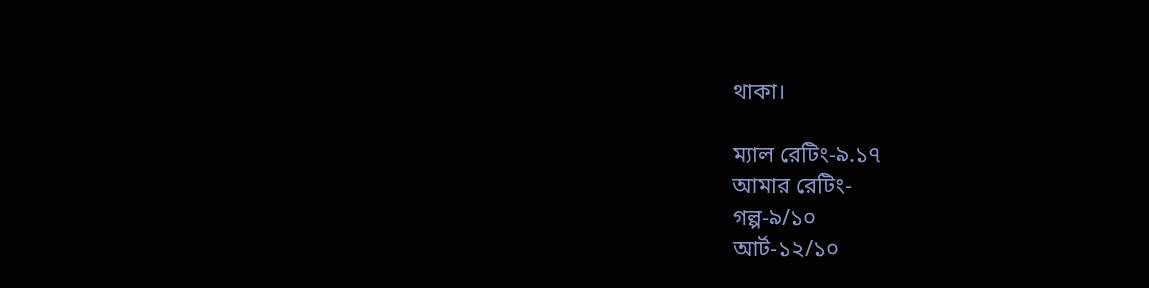থাকা।

ম্যাল রেটিং-৯.১৭
আমার রেটিং-
গল্প-৯/১০
আর্ট-১২/১০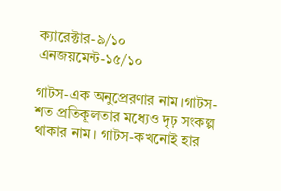ক্যারেক্টার-৯/১০
এনজয়মেন্ট-১৫/১০

গাটস-এক অনুপ্রেরণার নাম।গাটস-শত প্রতিকূলতার মধ্যেও দৃঢ় সংকল্প থাকার নাম। গাটস-কখনোই হার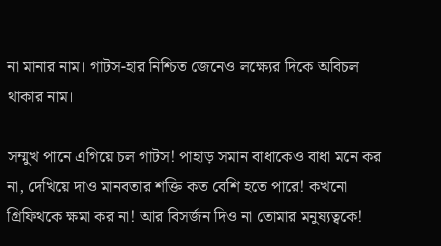না মানার নাম। গাটস-হার নিশ্চিত জেনেও লক্ষ্যের দিকে অবিচল থাকার নাম।

সম্মুখ পানে এগিয়ে চল গাটস! পাহাড় সমান বাধাকেও বাধা মনে কর না, দেখিয়ে দাও মানবতার শক্তি কত বেশি হতে পারে! কখনো গ্রিফিথকে ক্ষমা কর না! আর বিসর্জন দিও না তোমার মনুষ্যত্বকে!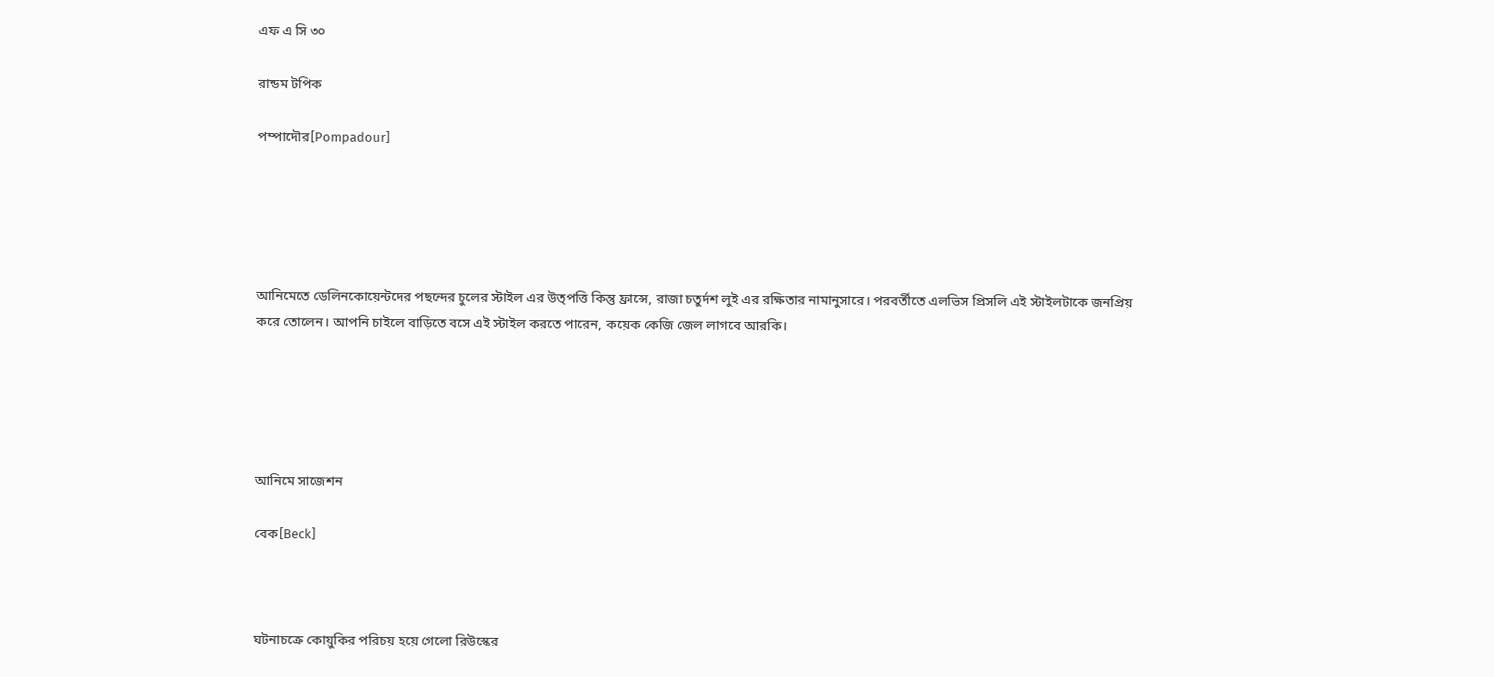এফ এ সি ৩০

রান্ডম টপিক

পম্পাদৌর[Pompadour]





আনিমেতে ডেলিনকোয়েন্টদের পছন্দের চুলের স্টাইল এর উত্পত্তি কিন্তু ফ্রান্সে, রাজা চতুর্দশ লুই এর রক্ষিতার নামানুসারে। পরবর্তীতে এলভিস প্রিসলি এই স্টাইলটাকে জনপ্রিয় করে তোলেন। আপনি চাইলে বাড়িতে বসে এই স্টাইল করতে পারেন, কয়েক কেজি জেল লাগবে আরকি।





আনিমে সাজেশন

বেক[Beck]



ঘটনাচক্রে কোয়ুকির পরিচয় হয়ে গেলো রিউস্কের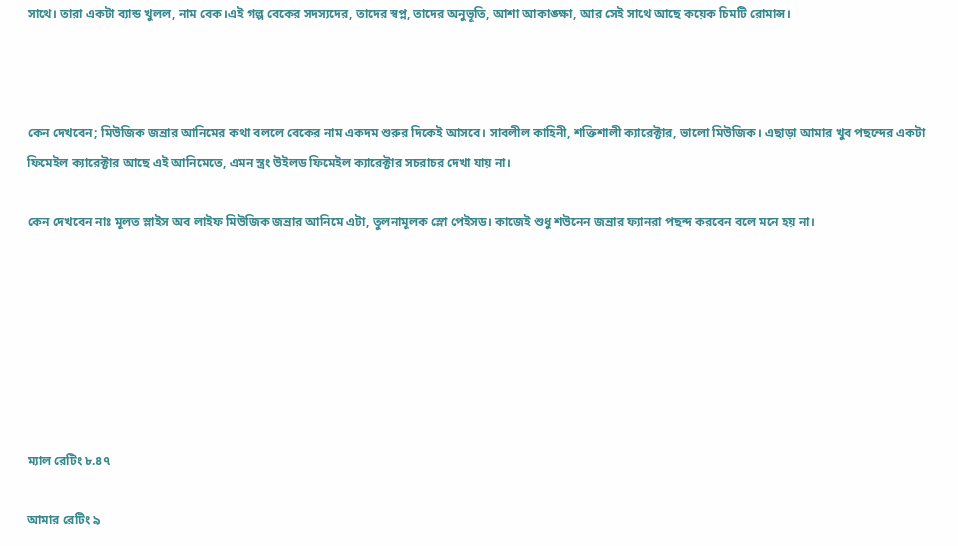সাথে। তারা একটা ব্যান্ড খুলল, নাম বেক।এই গল্প বেকের সদস্যদের, তাদের স্বপ্ন, তাদের অনুভূতি, আশা আকাঙ্ক্ষা, আর সেই সাথে আছে কয়েক চিমটি রোমান্স।



কেন দেখবেন; মিউজিক জন্রার আনিমের কথা বললে বেকের নাম একদম শুরুর দিকেই আসবে। সাবলীল কাহিনী, শক্তিশালী ক্যারেক্টার, ভালো মিউজিক। এছাড়া আমার খুব পছন্দের একটা ফিমেইল ক্যারেক্টার আছে এই আনিমেতে, এমন স্ত্রং উইলড ফিমেইল ক্যারেক্টার সচরাচর দেখা যায় না।

কেন দেখবেন নাঃ মূলত স্লাইস অব লাইফ মিউজিক জন্রার আনিমে এটা, তুলনামূলক স্লো পেইসড। কাজেই শুধু শউনেন জন্রার ফ্যানরা পছন্দ করবেন বলে মনে হয় না।







ম্যাল রেটিং ৮.৪৭

আমার রেটিং ৯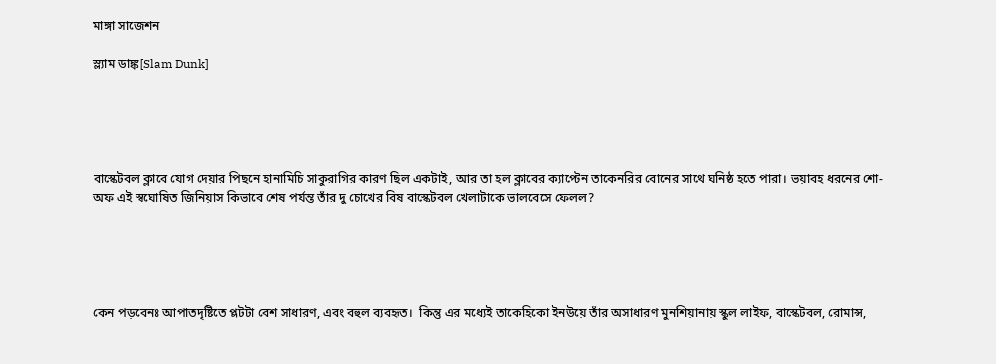মাঙ্গা সাজেশন

স্ল্যাম ডাঙ্ক[Slam Dunk]





বাস্কেটবল ক্লাবে যোগ দেয়ার পিছনে হানামিচি সাকুরাগির কারণ ছিল একটাই, আর তা হল ক্লাবের ক্যাপ্টেন তাকেনরির বোনের সাথে ঘনিষ্ঠ হতে পারা। ভয়াবহ ধরনের শো-অফ এই স্বঘোষিত জিনিয়াস কিভাবে শেষ পর্যন্ত তাঁর দু চোখের বিষ বাস্কেটবল খেলাটাকে ভালবেসে ফেলল?





কেন পড়বেনঃ আপাতদৃষ্টিতে প্লটটা বেশ সাধারণ, এবং বহুল ব্যবহৃত।  কিন্তু এর মধ্যেই তাকেহিকো ইনউয়ে তাঁর অসাধারণ মুনশিয়ানায় স্কুল লাইফ, বাস্কেটবল, রোমান্স,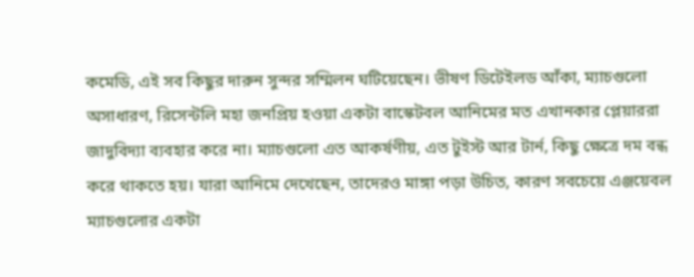কমেডি, এই সব কিছুর দারুন সুন্দর সম্মিলন ঘটিয়েছেন। ভীষণ ডিটেইলড আঁকা, ম্যাচগুলো অসাধারণ, রিসেন্টলি মহা জনপ্রিয় হওয়া একটা বাস্কেটবল আনিমের মত এখানকার প্লেয়াররা জাদুবিদ্যা ব্যবহার করে না। ম্যাচগুলো এত আকর্ষণীয়, এত টুইস্ট আর টার্ন, কিছু ক্ষেত্রে দম বন্ধ করে থাকতে হয়। যারা আনিমে দেখেছেন, তাদেরও মাঙ্গা পড়া উচিত, কারণ সবচেয়ে এঞ্জয়েবল ম্যাচগুলোর একটা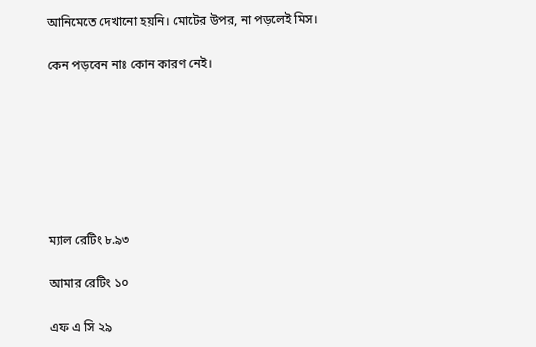আনিমেতে দেখানো হয়নি। মোটের উপর, না পড়লেই মিস।

কেন পড়বেন নাঃ কোন কারণ নেই।







ম্যাল রেটিং ৮.৯৩

আমার রেটিং ১০

এফ এ সি ২৯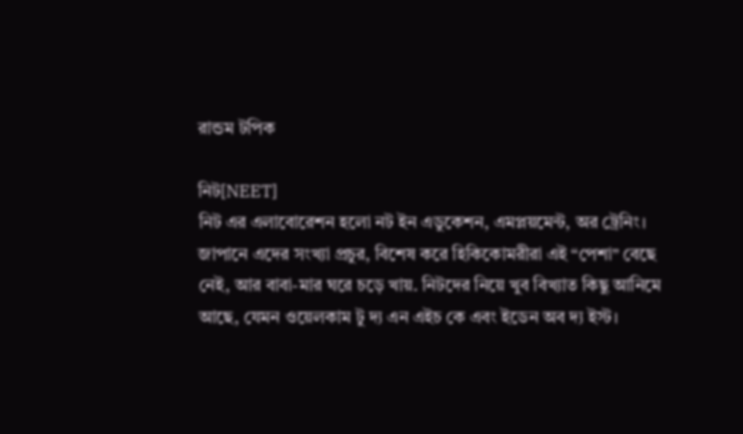রান্ডম টপিক

নিট[NEET]
নিট এর এলাবোরেশন হলো নট ইন এডুকেশন, এমপ্লয়মেন্ট, অর ট্রেনিং। জাপানে এদের সংখ্যা প্রচুর, বিশেষ করে হিকিকোমরীরা এই “পেশা” বেছে নেই, আর বাবা-মার ঘরে চড়ে খায়. নিটদের নিয়ে খুব বিখ্যাত কিছু আনিমে আছে, যেমন ওয়েলকাম টু দ্য এন এইচ কে এবং ইডেন অব দ্য ইস্ট।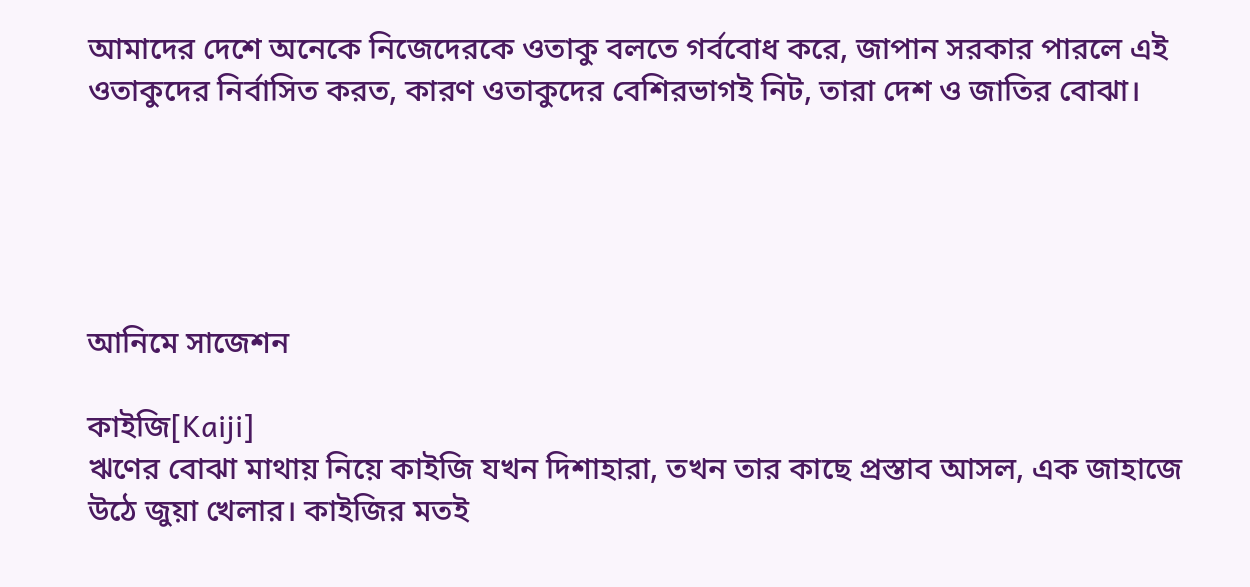আমাদের দেশে অনেকে নিজেদেরকে ওতাকু বলতে গর্ববোধ করে, জাপান সরকার পারলে এই ওতাকুদের নির্বাসিত করত, কারণ ওতাকুদের বেশিরভাগই নিট, তারা দেশ ও জাতির বোঝা।





আনিমে সাজেশন

কাইজি[Kaiji]
ঋণের বোঝা মাথায় নিয়ে কাইজি যখন দিশাহারা, তখন তার কাছে প্রস্তাব আসল, এক জাহাজে উঠে জুয়া খেলার। কাইজির মতই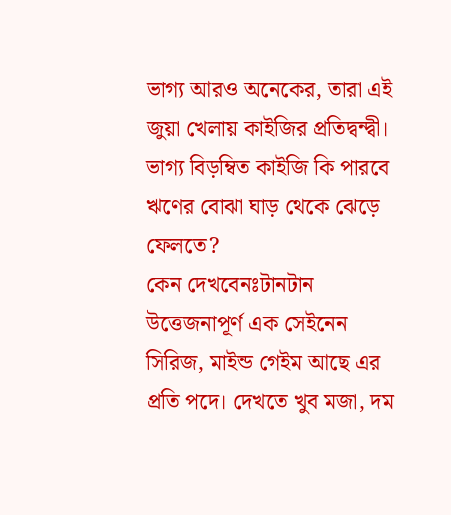ভাগ্য আরও অনেকের, তারা এই জুয়া খেলায় কাইজির প্রতিদ্বন্দ্বী। ভাগ্য বিড়ম্বিত কাইজি কি পারবে ঋণের বোঝা ঘাড় থেকে ঝেড়ে ফেলতে?
কেন দেখবেনঃটানটান উত্তেজনাপূর্ণ এক সেইনেন সিরিজ, মাইন্ড গেইম আছে এর প্রতি পদে। দেখতে খুব মজা, দম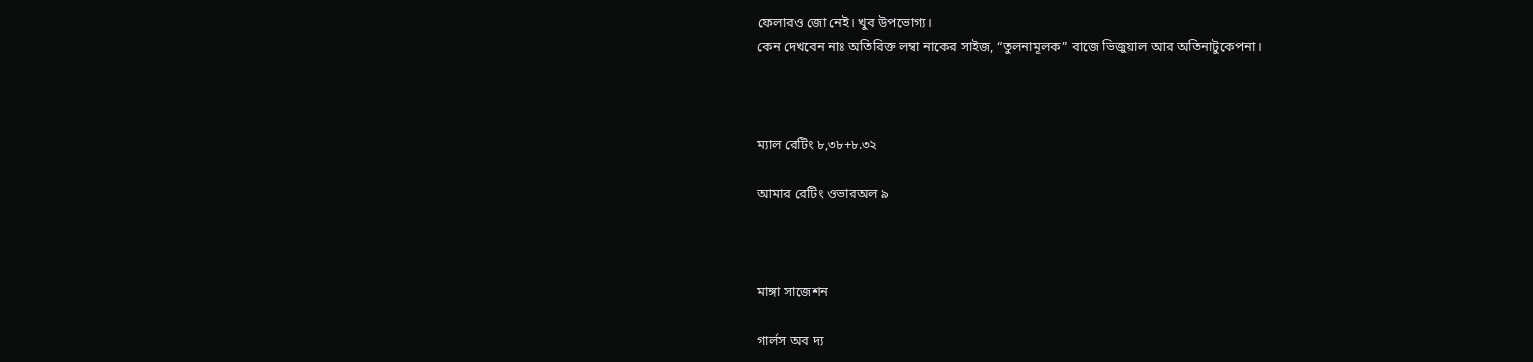ফেলারও জো নেই। খুব উপভোগ্য।
কেন দেখবেন নাঃ অতিরিক্ত লম্বা নাকের সাইজ, “তুলনামূলক” বাজে ভিজুয়াল আর অতিনাটুকেপনা।



ম্যাল রেটিং ৮,৩৮+৮.৩২

আমার রেটিং ওভারঅল ৯



মাঙ্গা সাজেশন

গার্লস অব দ্য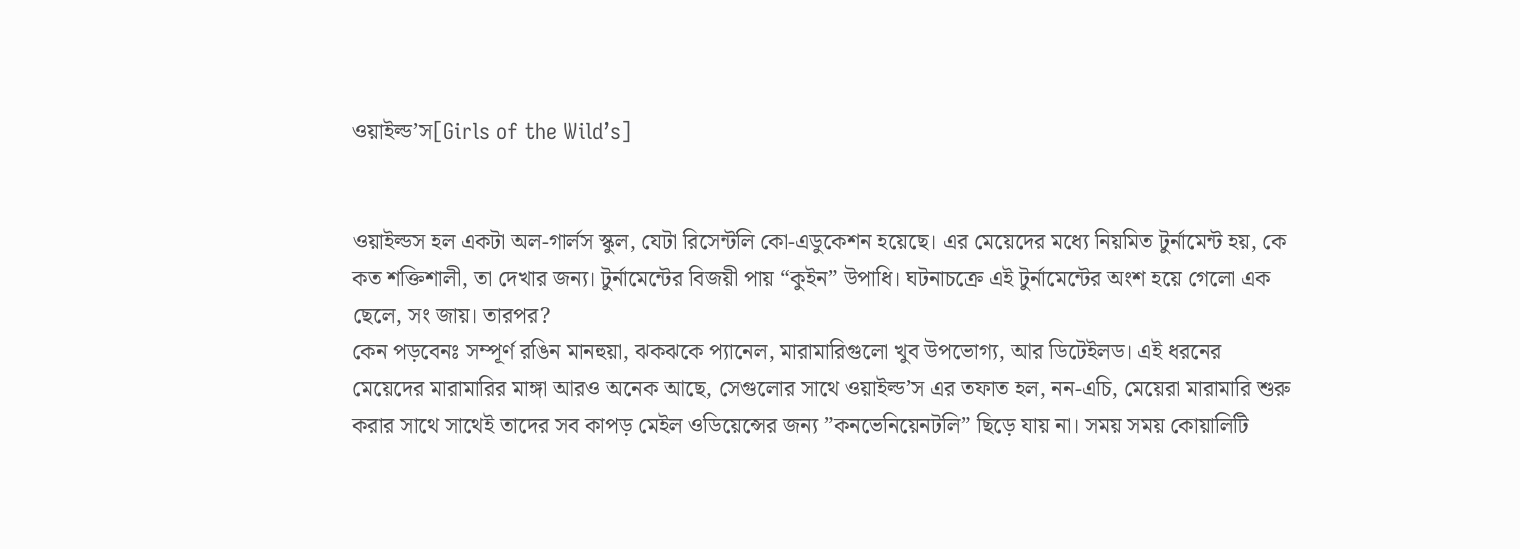ওয়াইল্ড’স[Girls of the Wild’s]


ওয়াইল্ডস হল একটা অল-গার্লস স্কুল, যেটা রিসেন্টলি কো-এডুকেশন হয়েছে। এর মেয়েদের মধ্যে নিয়মিত টুর্নামেন্ট হয়, কে কত শক্তিশালী, তা দেখার জন্য। টুর্নামেন্টের বিজয়ী পায় “কুইন” উপাধি। ঘটনাচক্রে এই টুর্নামেন্টের অংশ হয়ে গেলো এক ছেলে, সং জায়। তারপর?
কেন পড়বেনঃ সম্পূর্ণ রঙিন মানহুয়া, ঝকঝকে প্যানেল, মারামারিগুলো খুব উপভোগ্য, আর ডিটেইলড। এই ধরনের মেয়েদের মারামারির মাঙ্গা আরও অনেক আছে, সেগুলোর সাথে ওয়াইল্ড’স এর তফাত হল, নন-এচি, মেয়েরা মারামারি শুরু করার সাথে সাথেই তাদের সব কাপড় মেইল ওডিয়েন্সের জন্য ”কনভেনিয়েনটলি” ছিড়ে যায় না। সময় সময় কোয়ালিটি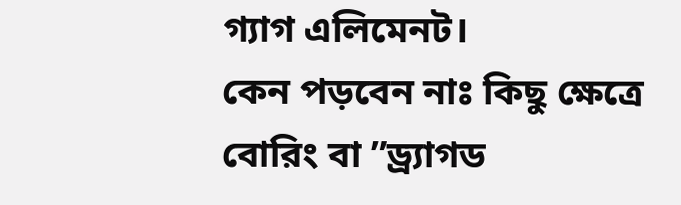গ্যাগ এলিমেনট।
কেন পড়বেন নাঃ কিছু ক্ষেত্রে বোরিং বা ”ড্র্যাগড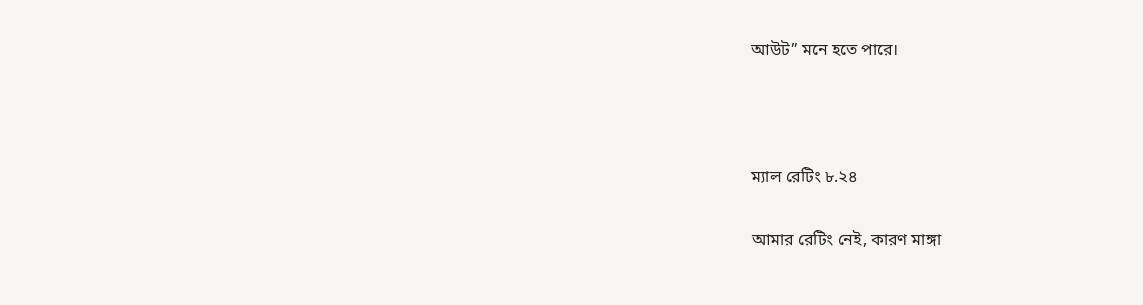আউট” মনে হতে পারে।



ম্যাল রেটিং ৮.২৪

আমার রেটিং নেই, কারণ মাঙ্গা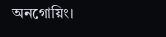অনগোয়িং।